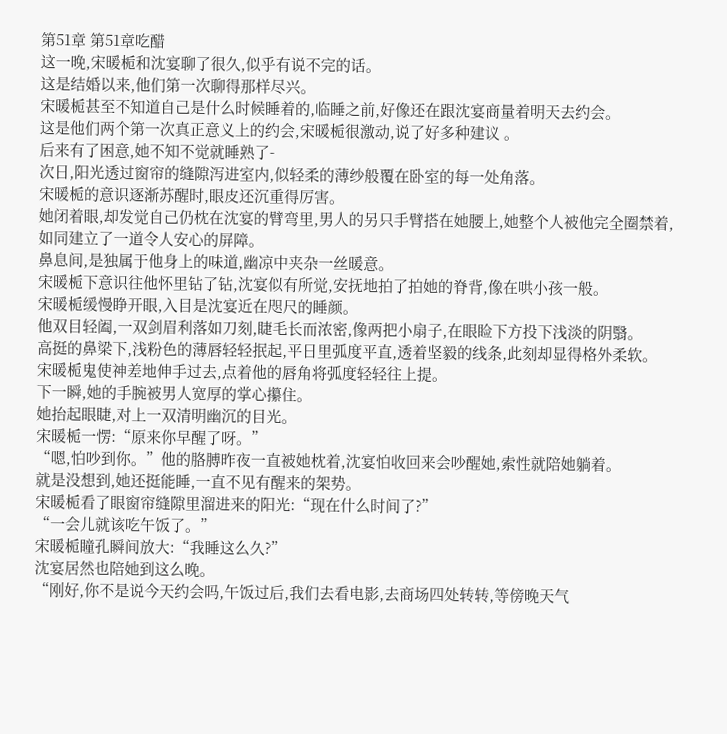第51章 第51章吃醋
这一晚,宋暖栀和沈宴聊了很久,似乎有说不完的话。
这是结婚以来,他们第一次聊得那样尽兴。
宋暖栀甚至不知道自己是什么时候睡着的,临睡之前,好像还在跟沈宴商量着明天去约会。
这是他们两个第一次真正意义上的约会,宋暖栀很激动,说了好多种建议 。
后来有了困意,她不知不觉就睡熟了-
次日,阳光透过窗帘的缝隙泻进室内,似轻柔的薄纱般覆在卧室的每一处角落。
宋暖栀的意识逐渐苏醒时,眼皮还沉重得厉害。
她闭着眼,却发觉自己仍枕在沈宴的臂弯里,男人的另只手臂搭在她腰上,她整个人被他完全圈禁着,如同建立了一道令人安心的屏障。
鼻息间,是独属于他身上的味道,幽凉中夹杂一丝暖意。
宋暖栀下意识往他怀里钻了钻,沈宴似有所觉,安抚地拍了拍她的脊背,像在哄小孩一般。
宋暖栀缓慢睁开眼,入目是沈宴近在咫尺的睡颜。
他双目轻阖,一双剑眉利落如刀刻,睫毛长而浓密,像两把小扇子,在眼睑下方投下浅淡的阴翳。
高挺的鼻梁下,浅粉色的薄唇轻轻抿起,平日里弧度平直,透着坚毅的线条,此刻却显得格外柔软。
宋暖栀鬼使神差地伸手过去,点着他的唇角将弧度轻轻往上提。
下一瞬,她的手腕被男人宽厚的掌心攥住。
她抬起眼睫,对上一双清明幽沉的目光。
宋暖栀一愣:“原来你早醒了呀。”
“嗯,怕吵到你。”他的胳膊昨夜一直被她枕着,沈宴怕收回来会吵醒她,索性就陪她躺着。
就是没想到,她还挺能睡,一直不见有醒来的架势。
宋暖栀看了眼窗帘缝隙里溜进来的阳光:“现在什么时间了?”
“一会儿就该吃午饭了。”
宋暖栀瞳孔瞬间放大:“我睡这么久?”
沈宴居然也陪她到这么晚。
“刚好,你不是说今天约会吗,午饭过后,我们去看电影,去商场四处转转,等傍晚天气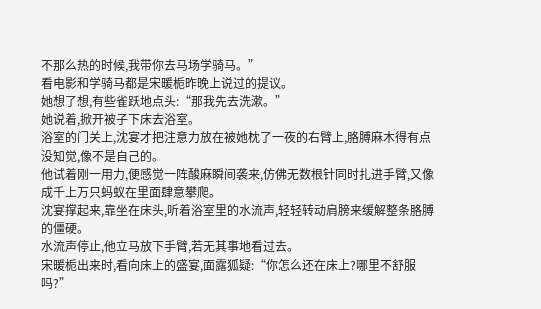不那么热的时候,我带你去马场学骑马。”
看电影和学骑马都是宋暖栀昨晚上说过的提议。
她想了想,有些雀跃地点头:“那我先去洗漱。”
她说着,掀开被子下床去浴室。
浴室的门关上,沈宴才把注意力放在被她枕了一夜的右臂上,胳膊麻木得有点没知觉,像不是自己的。
他试着刚一用力,便感觉一阵酸麻瞬间袭来,仿佛无数根针同时扎进手臂,又像成千上万只蚂蚁在里面肆意攀爬。
沈宴撑起来,靠坐在床头,听着浴室里的水流声,轻轻转动肩膀来缓解整条胳膊的僵硬。
水流声停止,他立马放下手臂,若无其事地看过去。
宋暖栀出来时,看向床上的盛宴,面露狐疑:“你怎么还在床上?哪里不舒服吗?”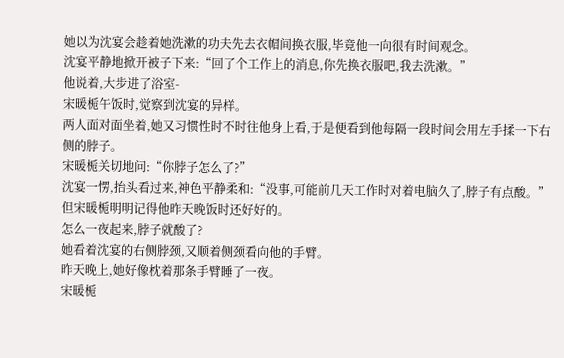她以为沈宴会趁着她洗漱的功夫先去衣帽间换衣服,毕竟他一向很有时间观念。
沈宴平静地掀开被子下来:“回了个工作上的消息,你先换衣服吧,我去洗漱。”
他说着,大步进了浴室-
宋暖栀午饭时,觉察到沈宴的异样。
两人面对面坐着,她又习惯性时不时往他身上看,于是便看到他每隔一段时间会用左手揉一下右侧的脖子。
宋暖栀关切地问:“你脖子怎么了?”
沈宴一愣,抬头看过来,神色平静柔和:“没事,可能前几天工作时对着电脑久了,脖子有点酸。”
但宋暖栀明明记得他昨天晚饭时还好好的。
怎么一夜起来,脖子就酸了?
她看着沈宴的右侧脖颈,又顺着侧颈看向他的手臂。
昨天晚上,她好像枕着那条手臂睡了一夜。
宋暖栀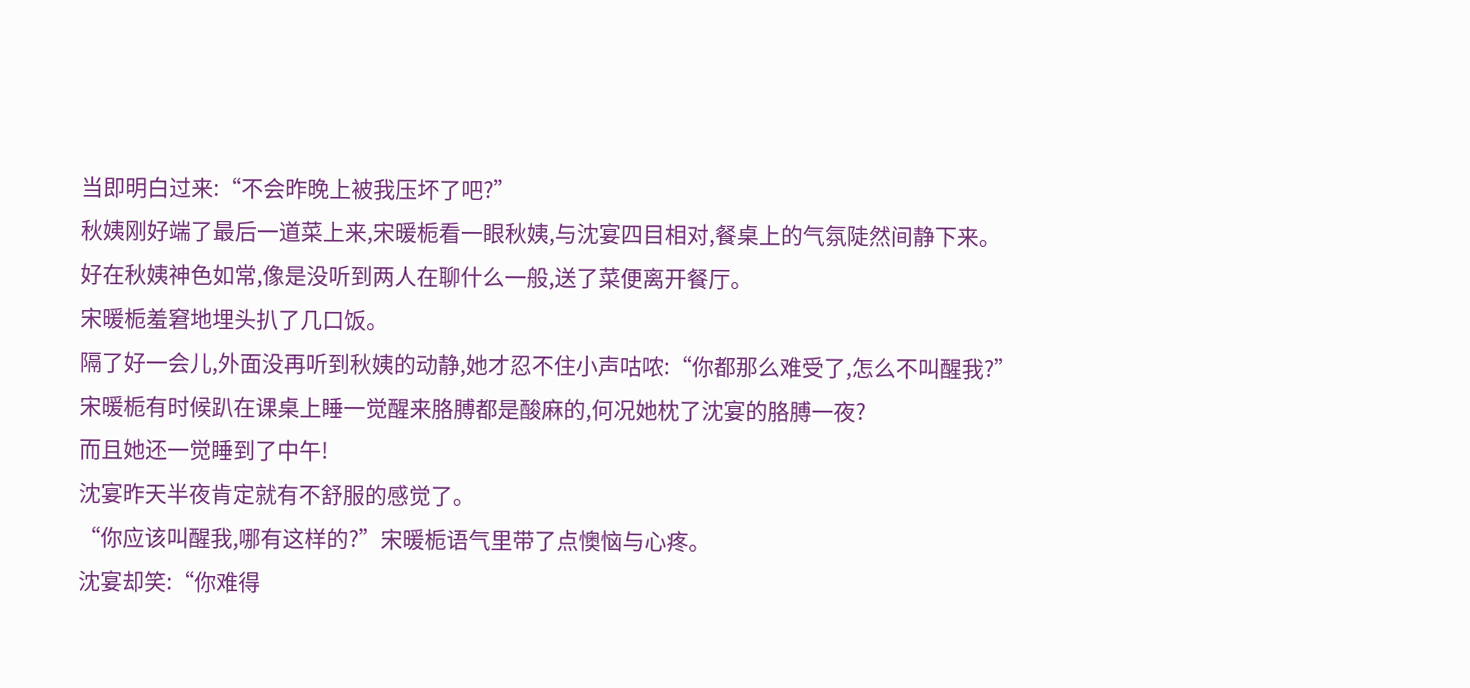当即明白过来:“不会昨晚上被我压坏了吧?”
秋姨刚好端了最后一道菜上来,宋暖栀看一眼秋姨,与沈宴四目相对,餐桌上的气氛陡然间静下来。
好在秋姨神色如常,像是没听到两人在聊什么一般,送了菜便离开餐厅。
宋暖栀羞窘地埋头扒了几口饭。
隔了好一会儿,外面没再听到秋姨的动静,她才忍不住小声咕哝:“你都那么难受了,怎么不叫醒我?”
宋暖栀有时候趴在课桌上睡一觉醒来胳膊都是酸麻的,何况她枕了沈宴的胳膊一夜?
而且她还一觉睡到了中午!
沈宴昨天半夜肯定就有不舒服的感觉了。
“你应该叫醒我,哪有这样的?”宋暖栀语气里带了点懊恼与心疼。
沈宴却笑:“你难得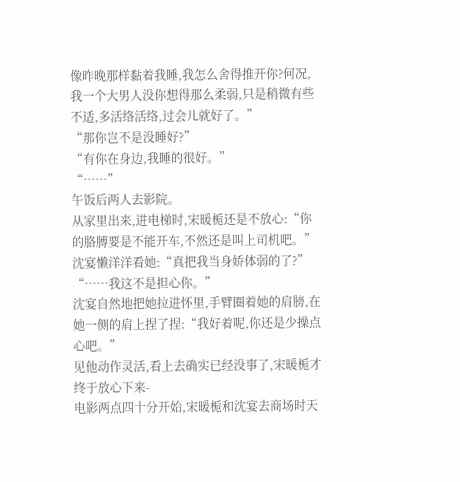像昨晚那样黏着我睡,我怎么舍得推开你?何况,我一个大男人没你想得那么柔弱,只是稍微有些不适,多活络活络,过会儿就好了。”
“那你岂不是没睡好?”
“有你在身边,我睡的很好。”
“……”
午饭后两人去影院。
从家里出来,进电梯时,宋暖栀还是不放心:“你的胳膊要是不能开车,不然还是叫上司机吧。”
沈宴懒洋洋看她:“真把我当身娇体弱的了?”
“……我这不是担心你。”
沈宴自然地把她拉进怀里,手臂圈着她的肩膀,在她一侧的肩上捏了捏:“我好着呢,你还是少操点心吧。”
见他动作灵活,看上去确实已经没事了,宋暖栀才终于放心下来-
电影两点四十分开始,宋暖栀和沈宴去商场时天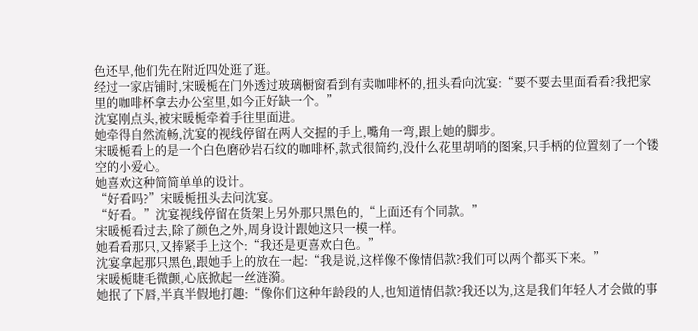色还早,他们先在附近四处逛了逛。
经过一家店铺时,宋暖栀在门外透过玻璃橱窗看到有卖咖啡杯的,扭头看向沈宴:“要不要去里面看看?我把家里的咖啡杯拿去办公室里,如今正好缺一个。”
沈宴刚点头,被宋暖栀牵着手往里面进。
她牵得自然流畅,沈宴的视线停留在两人交握的手上,嘴角一弯,跟上她的脚步。
宋暖栀看上的是一个白色磨砂岩石纹的咖啡杯,款式很简约,没什么花里胡哨的图案,只手柄的位置刻了一个镂空的小爱心。
她喜欢这种简简单单的设计。
“好看吗?”宋暖栀扭头去问沈宴。
“好看。”沈宴视线停留在货架上另外那只黑色的,“上面还有个同款。”
宋暖栀看过去,除了颜色之外,周身设计跟她这只一模一样。
她看看那只,又捧紧手上这个:“我还是更喜欢白色。”
沈宴拿起那只黑色,跟她手上的放在一起:“我是说,这样像不像情侣款?我们可以两个都买下来。”
宋暖栀睫毛微颤,心底掀起一丝涟漪。
她抿了下唇,半真半假地打趣:“像你们这种年龄段的人,也知道情侣款?我还以为,这是我们年轻人才会做的事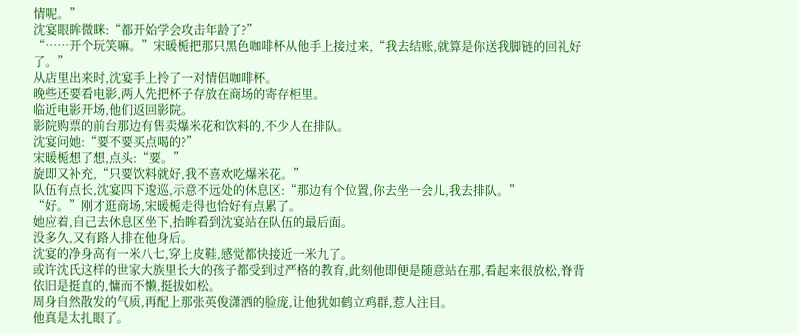情呢。”
沈宴眼眸微眯:“都开始学会攻击年龄了?”
“……开个玩笑嘛。”宋暖栀把那只黑色咖啡杯从他手上接过来,“我去结账,就算是你送我脚链的回礼好了。”
从店里出来时,沈宴手上拎了一对情侣咖啡杯。
晚些还要看电影,两人先把杯子存放在商场的寄存柜里。
临近电影开场,他们返回影院。
影院购票的前台那边有售卖爆米花和饮料的,不少人在排队。
沈宴问她:“要不要买点喝的?”
宋暖栀想了想,点头:“要。”
旋即又补充,“只要饮料就好,我不喜欢吃爆米花。”
队伍有点长,沈宴四下逡巡,示意不远处的休息区:“那边有个位置,你去坐一会儿,我去排队。”
“好。”刚才逛商场,宋暖栀走得也恰好有点累了。
她应着,自己去休息区坐下,抬眸看到沈宴站在队伍的最后面。
没多久,又有路人排在他身后。
沈宴的净身高有一米八七,穿上皮鞋,感觉都快接近一米九了。
或许沈氏这样的世家大族里长大的孩子都受到过严格的教育,此刻他即便是随意站在那,看起来很放松,脊背依旧是挺直的,慵而不懒,挺拔如松。
周身自然散发的气质,再配上那张英俊潇洒的脸庞,让他犹如鹤立鸡群,惹人注目。
他真是太扎眼了。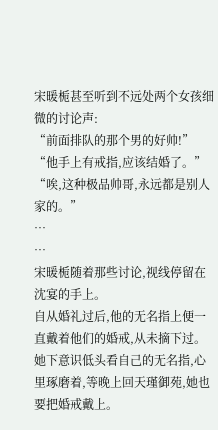宋暖栀甚至听到不远处两个女孩细微的讨论声:
“前面排队的那个男的好帅!”
“他手上有戒指,应该结婚了。”
“唉,这种极品帅哥,永远都是别人家的。”
…
…
宋暖栀随着那些讨论,视线停留在沈宴的手上。
自从婚礼过后,他的无名指上便一直戴着他们的婚戒,从未摘下过。
她下意识低头看自己的无名指,心里琢磨着,等晚上回天瑾御苑,她也要把婚戒戴上。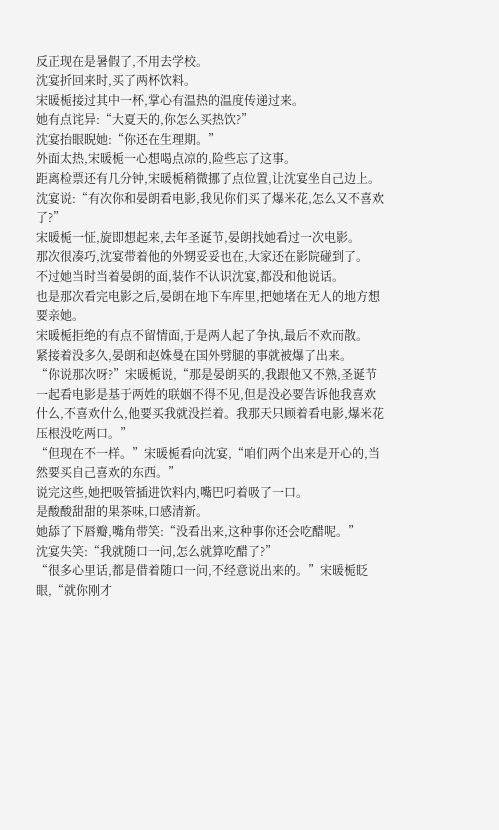反正现在是暑假了,不用去学校。
沈宴折回来时,买了两杯饮料。
宋暖栀接过其中一杯,掌心有温热的温度传递过来。
她有点诧异:“大夏天的,你怎么买热饮?”
沈宴抬眼睨她:“你还在生理期。”
外面太热,宋暖栀一心想喝点凉的,险些忘了这事。
距离检票还有几分钟,宋暖栀稍微挪了点位置,让沈宴坐自己边上。
沈宴说:“有次你和晏朗看电影,我见你们买了爆米花,怎么又不喜欢了?”
宋暖栀一怔,旋即想起来,去年圣诞节,晏朗找她看过一次电影。
那次很凑巧,沈宴带着他的外甥妥妥也在,大家还在影院碰到了。
不过她当时当着晏朗的面,装作不认识沈宴,都没和他说话。
也是那次看完电影之后,晏朗在地下车库里,把她堵在无人的地方想要亲她。
宋暖栀拒绝的有点不留情面,于是两人起了争执,最后不欢而散。
紧接着没多久,晏朗和赵姝曼在国外劈腿的事就被爆了出来。
“你说那次呀?”宋暖栀说,“那是晏朗买的,我跟他又不熟,圣诞节一起看电影是基于两姓的联姻不得不见,但是没必要告诉他我喜欢什么,不喜欢什么,他要买我就没拦着。我那天只顾着看电影,爆米花压根没吃两口。”
“但现在不一样。”宋暖栀看向沈宴,“咱们两个出来是开心的,当然要买自己喜欢的东西。”
说完这些,她把吸管插进饮料内,嘴巴叼着吸了一口。
是酸酸甜甜的果茶味,口感清新。
她舔了下唇瓣,嘴角带笑:“没看出来,这种事你还会吃醋呢。”
沈宴失笑:“我就随口一问,怎么就算吃醋了?”
“很多心里话,都是借着随口一问,不经意说出来的。”宋暖栀眨眼,“就你刚才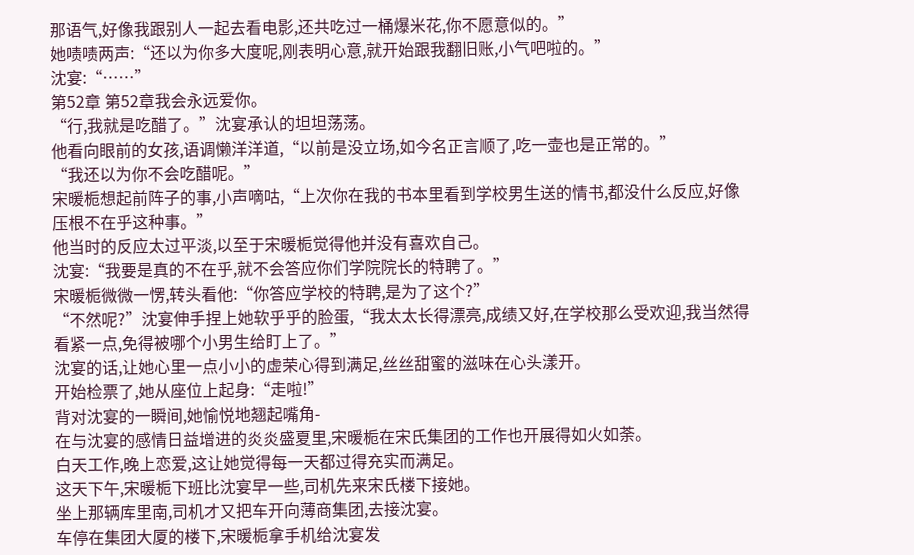那语气,好像我跟别人一起去看电影,还共吃过一桶爆米花,你不愿意似的。”
她啧啧两声:“还以为你多大度呢,刚表明心意,就开始跟我翻旧账,小气吧啦的。”
沈宴:“……”
第52章 第52章我会永远爱你。
“行,我就是吃醋了。”沈宴承认的坦坦荡荡。
他看向眼前的女孩,语调懒洋洋道,“以前是没立场,如今名正言顺了,吃一壶也是正常的。”
“我还以为你不会吃醋呢。”
宋暖栀想起前阵子的事,小声嘀咕,“上次你在我的书本里看到学校男生送的情书,都没什么反应,好像压根不在乎这种事。”
他当时的反应太过平淡,以至于宋暖栀觉得他并没有喜欢自己。
沈宴:“我要是真的不在乎,就不会答应你们学院院长的特聘了。”
宋暖栀微微一愣,转头看他:“你答应学校的特聘,是为了这个?”
“不然呢?”沈宴伸手捏上她软乎乎的脸蛋,“我太太长得漂亮,成绩又好,在学校那么受欢迎,我当然得看紧一点,免得被哪个小男生给盯上了。”
沈宴的话,让她心里一点小小的虚荣心得到满足,丝丝甜蜜的滋味在心头漾开。
开始检票了,她从座位上起身:“走啦!”
背对沈宴的一瞬间,她愉悦地翘起嘴角-
在与沈宴的感情日益增进的炎炎盛夏里,宋暖栀在宋氏集团的工作也开展得如火如荼。
白天工作,晚上恋爱,这让她觉得每一天都过得充实而满足。
这天下午,宋暖栀下班比沈宴早一些,司机先来宋氏楼下接她。
坐上那辆库里南,司机才又把车开向薄商集团,去接沈宴。
车停在集团大厦的楼下,宋暖栀拿手机给沈宴发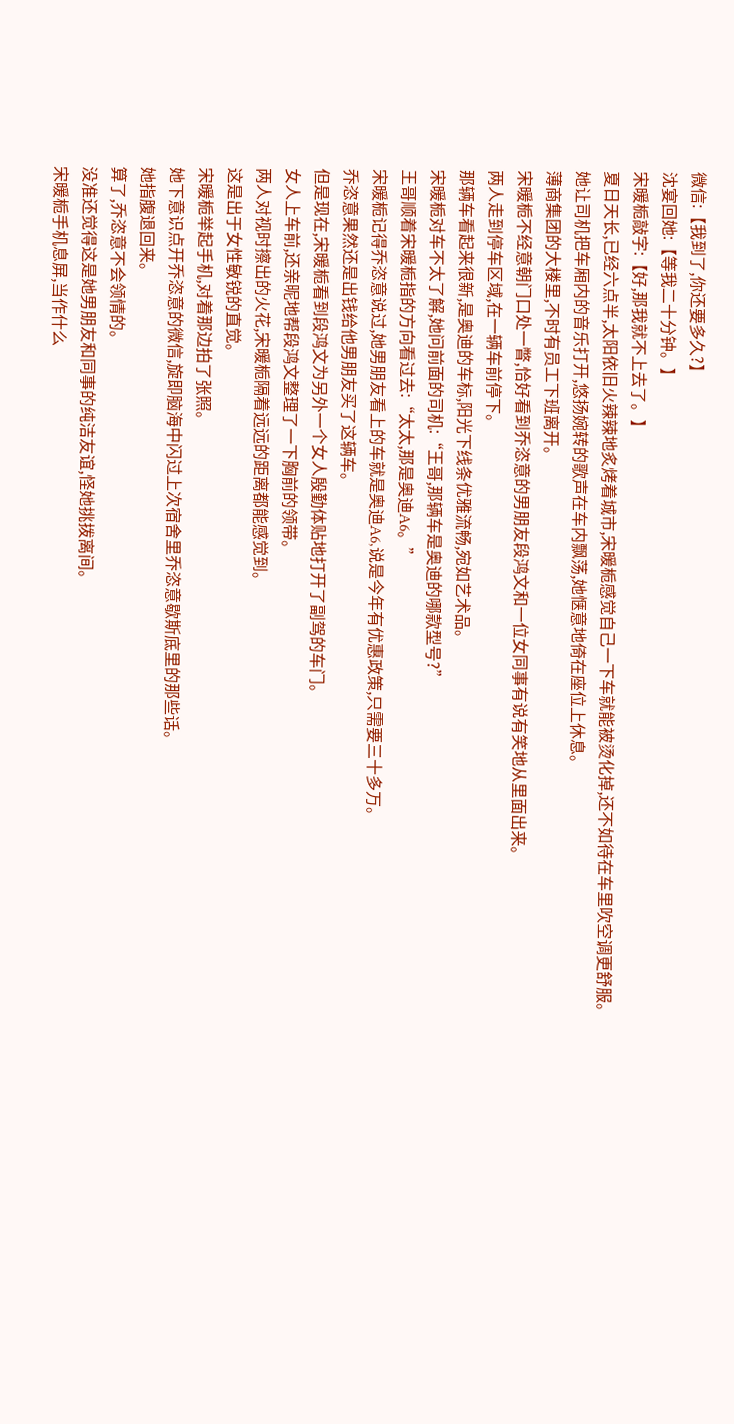微信:【我到了,你还要多久?】
沈宴回她:【等我二十分钟。】
宋暖栀敲字:【好,那我就不上去了。】
夏日天长,已经六点半,太阳依旧火辣辣地炙烤着城市,宋暖栀感觉自己一下车就能被烫化掉,还不如待在车里吹空调更舒服。
她让司机把车厢内的音乐打开,悠扬婉转的歌声在车内飘荡,她惬意地倚在座位上休息。
薄商集团的大楼里,不时有员工下班离开。
宋暖栀不经意朝门口处一瞥,恰好看到乔恣意的男朋友段鸿文和一位女同事有说有笑地从里面出来。
两人走到停车区域,在一辆车前停下。
那辆车看起来很新,是奥迪的车标,阳光下线条优雅流畅,宛如艺术品。
宋暖栀对车不太了解,她问前面的司机:“王哥,那辆车是奥迪的哪款型号?”
王哥顺着宋暖栀指的方向看过去:“太太,那是奥迪A6。”
宋暖栀记得乔恣意说过,她男朋友看上的车就是奥迪A6,说是今年有优惠政策,只需要三十多万。
乔恣意果然还是出钱给他男朋友买了这辆车。
但是现在,宋暖栀看到段鸿文为另外一个女人殷勤体贴地打开了副驾的车门。
女人上车前,还亲昵地帮段鸿文整理了一下胸前的领带。
两人对视时擦出的火花,宋暖栀隔着远远的距离都能感觉到。
这是出于女性敏锐的直觉。
宋暖栀举起手机,对着那边拍了张照。
她下意识点开乔恣意的微信,旋即脑海中闪过上次宿舍里乔恣意歇斯底里的那些话。
她指腹退回来。
算了,乔恣意不会领情的。
没准还觉得这是她男朋友和同事的纯洁友谊,怪她挑拨离间。
宋暖栀手机息屏,当作什么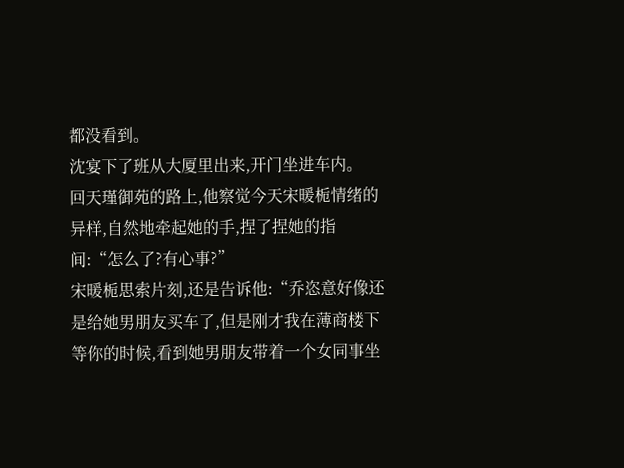都没看到。
沈宴下了班从大厦里出来,开门坐进车内。
回天瑾御苑的路上,他察觉今天宋暖栀情绪的异样,自然地牵起她的手,捏了捏她的指间:“怎么了?有心事?”
宋暖栀思索片刻,还是告诉他:“乔恣意好像还是给她男朋友买车了,但是刚才我在薄商楼下等你的时候,看到她男朋友带着一个女同事坐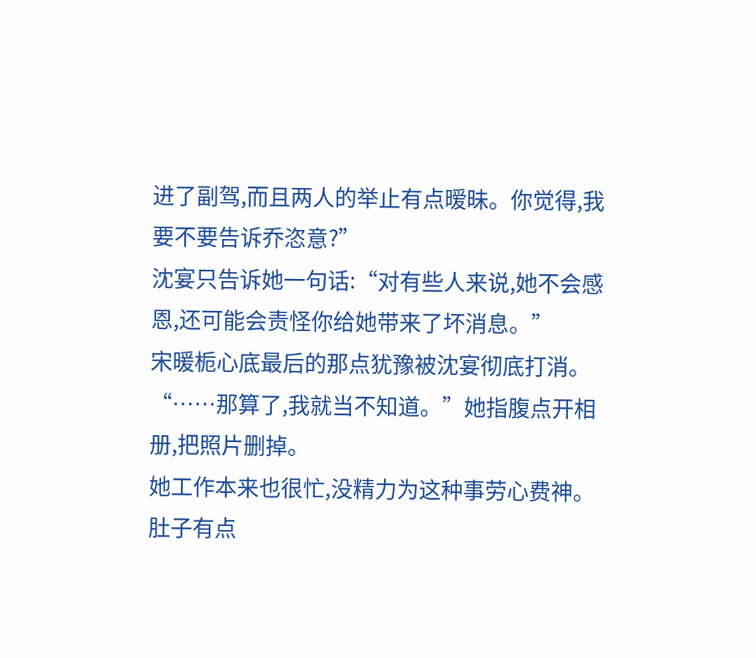进了副驾,而且两人的举止有点暧昧。你觉得,我要不要告诉乔恣意?”
沈宴只告诉她一句话:“对有些人来说,她不会感恩,还可能会责怪你给她带来了坏消息。”
宋暖栀心底最后的那点犹豫被沈宴彻底打消。
“……那算了,我就当不知道。”她指腹点开相册,把照片删掉。
她工作本来也很忙,没精力为这种事劳心费神。
肚子有点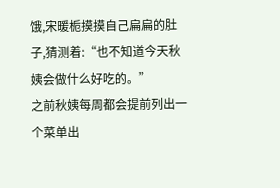饿,宋暖栀摸摸自己扁扁的肚子,猜测着:“也不知道今天秋姨会做什么好吃的。”
之前秋姨每周都会提前列出一个菜单出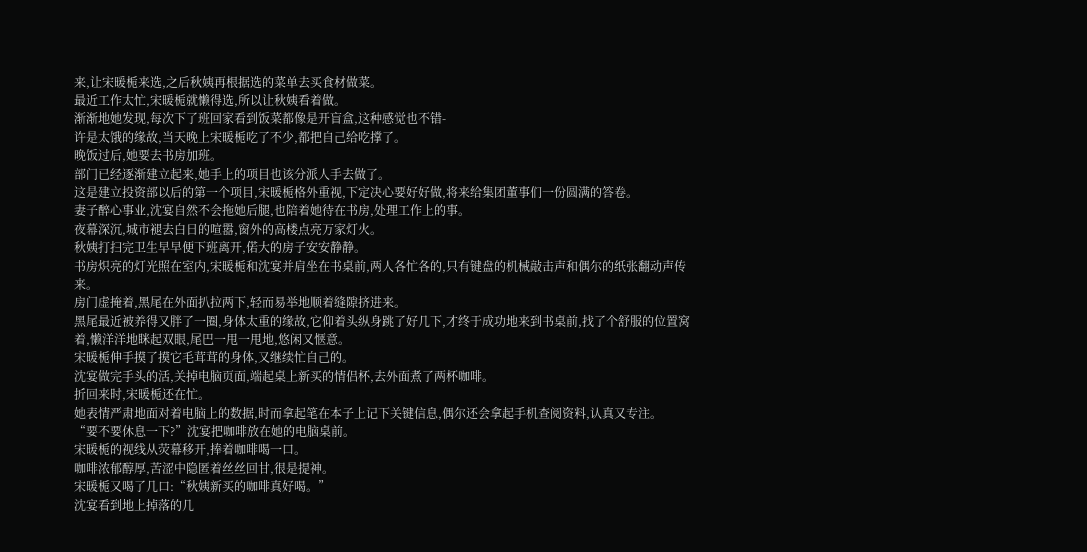来,让宋暖栀来选,之后秋姨再根据选的菜单去买食材做菜。
最近工作太忙,宋暖栀就懒得选,所以让秋姨看着做。
渐渐地她发现,每次下了班回家看到饭菜都像是开盲盒,这种感觉也不错-
许是太饿的缘故,当天晚上宋暖栀吃了不少,都把自己给吃撑了。
晚饭过后,她要去书房加班。
部门已经逐渐建立起来,她手上的项目也该分派人手去做了。
这是建立投资部以后的第一个项目,宋暖栀格外重视,下定决心要好好做,将来给集团董事们一份圆满的答卷。
妻子醉心事业,沈宴自然不会拖她后腿,也陪着她待在书房,处理工作上的事。
夜幕深沉,城市褪去白日的喧嚣,窗外的高楼点亮万家灯火。
秋姨打扫完卫生早早便下班离开,偌大的房子安安静静。
书房炽亮的灯光照在室内,宋暖栀和沈宴并肩坐在书桌前,两人各忙各的,只有键盘的机械敲击声和偶尔的纸张翻动声传来。
房门虚掩着,黑尾在外面扒拉两下,轻而易举地顺着缝隙挤进来。
黑尾最近被养得又胖了一圈,身体太重的缘故,它仰着头纵身跳了好几下,才终于成功地来到书桌前,找了个舒服的位置窝着,懒洋洋地眯起双眼,尾巴一甩一甩地,悠闲又惬意。
宋暖栀伸手摸了摸它毛茸茸的身体,又继续忙自己的。
沈宴做完手头的活,关掉电脑页面,端起桌上新买的情侣杯,去外面煮了两杯咖啡。
折回来时,宋暖栀还在忙。
她表情严肃地面对着电脑上的数据,时而拿起笔在本子上记下关键信息,偶尔还会拿起手机查阅资料,认真又专注。
“要不要休息一下?”沈宴把咖啡放在她的电脑桌前。
宋暖栀的视线从荧幕移开,捧着咖啡喝一口。
咖啡浓郁醇厚,苦涩中隐匿着丝丝回甘,很是提神。
宋暖栀又喝了几口:“秋姨新买的咖啡真好喝。”
沈宴看到地上掉落的几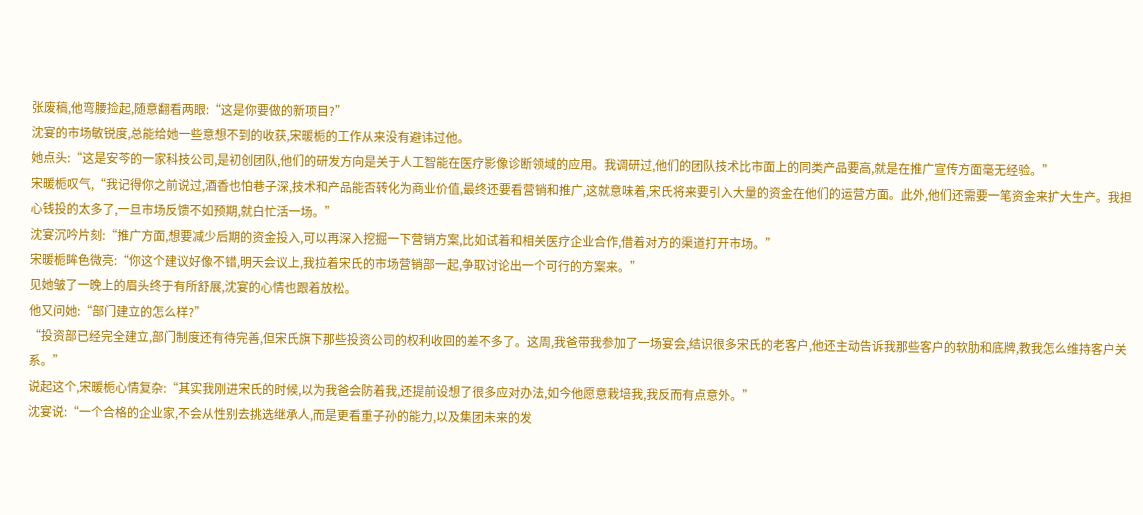张废稿,他弯腰捡起,随意翻看两眼:“这是你要做的新项目?”
沈宴的市场敏锐度,总能给她一些意想不到的收获,宋暖栀的工作从来没有避讳过他。
她点头:“这是安芩的一家科技公司,是初创团队,他们的研发方向是关于人工智能在医疗影像诊断领域的应用。我调研过,他们的团队技术比市面上的同类产品要高,就是在推广宣传方面毫无经验。”
宋暖栀叹气,“我记得你之前说过,酒香也怕巷子深,技术和产品能否转化为商业价值,最终还要看营销和推广,这就意味着,宋氏将来要引入大量的资金在他们的运营方面。此外,他们还需要一笔资金来扩大生产。我担心钱投的太多了,一旦市场反馈不如预期,就白忙活一场。”
沈宴沉吟片刻:“推广方面,想要减少后期的资金投入,可以再深入挖掘一下营销方案,比如试着和相关医疗企业合作,借着对方的渠道打开市场。”
宋暖栀眸色微亮:“你这个建议好像不错,明天会议上,我拉着宋氏的市场营销部一起,争取讨论出一个可行的方案来。”
见她皱了一晚上的眉头终于有所舒展,沈宴的心情也跟着放松。
他又问她:“部门建立的怎么样?”
“投资部已经完全建立,部门制度还有待完善,但宋氏旗下那些投资公司的权利收回的差不多了。这周,我爸带我参加了一场宴会,结识很多宋氏的老客户,他还主动告诉我那些客户的软肋和底牌,教我怎么维持客户关系。”
说起这个,宋暖栀心情复杂:“其实我刚进宋氏的时候,以为我爸会防着我,还提前设想了很多应对办法,如今他愿意栽培我,我反而有点意外。”
沈宴说:“一个合格的企业家,不会从性别去挑选继承人,而是更看重子孙的能力,以及集团未来的发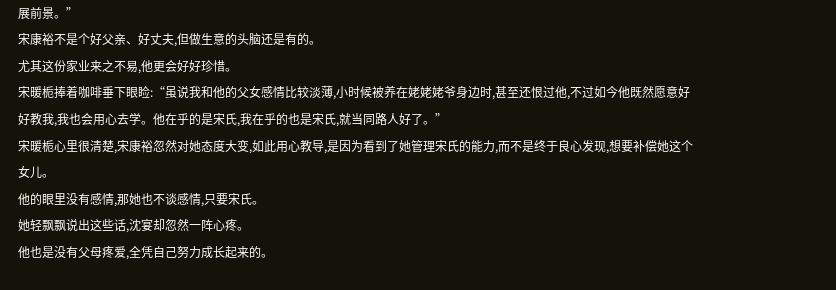展前景。”
宋康裕不是个好父亲、好丈夫,但做生意的头脑还是有的。
尤其这份家业来之不易,他更会好好珍惜。
宋暖栀捧着咖啡垂下眼睑:“虽说我和他的父女感情比较淡薄,小时候被养在姥姥姥爷身边时,甚至还恨过他,不过如今他既然愿意好好教我,我也会用心去学。他在乎的是宋氏,我在乎的也是宋氏,就当同路人好了。”
宋暖栀心里很清楚,宋康裕忽然对她态度大变,如此用心教导,是因为看到了她管理宋氏的能力,而不是终于良心发现,想要补偿她这个女儿。
他的眼里没有感情,那她也不谈感情,只要宋氏。
她轻飘飘说出这些话,沈宴却忽然一阵心疼。
他也是没有父母疼爱,全凭自己努力成长起来的。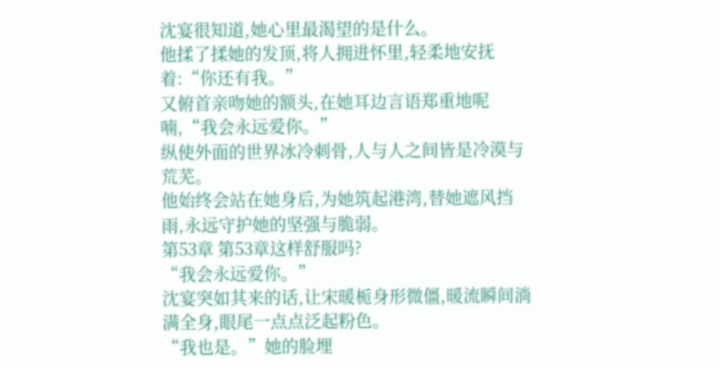沈宴很知道,她心里最渴望的是什么。
他揉了揉她的发顶,将人拥进怀里,轻柔地安抚着:“你还有我。”
又俯首亲吻她的额头,在她耳边言语郑重地呢喃,“我会永远爱你。”
纵使外面的世界冰冷刺骨,人与人之间皆是冷漠与荒芜。
他始终会站在她身后,为她筑起港湾,替她遮风挡雨,永远守护她的坚强与脆弱。
第53章 第53章这样舒服吗?
“我会永远爱你。”
沈宴突如其来的话,让宋暖栀身形微僵,暖流瞬间淌满全身,眼尾一点点泛起粉色。
“我也是。”她的脸埋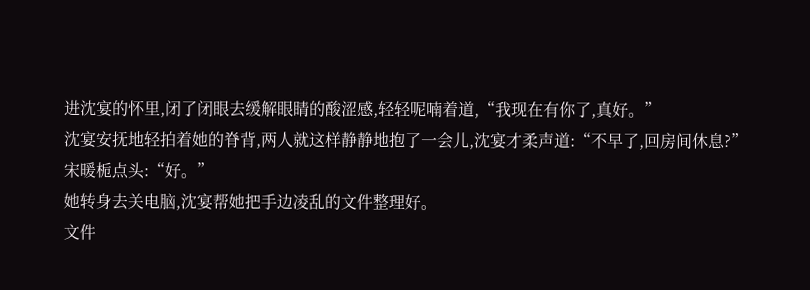进沈宴的怀里,闭了闭眼去缓解眼睛的酸涩感,轻轻呢喃着道,“我现在有你了,真好。”
沈宴安抚地轻拍着她的脊背,两人就这样静静地抱了一会儿,沈宴才柔声道:“不早了,回房间休息?”
宋暖栀点头:“好。”
她转身去关电脑,沈宴帮她把手边凌乱的文件整理好。
文件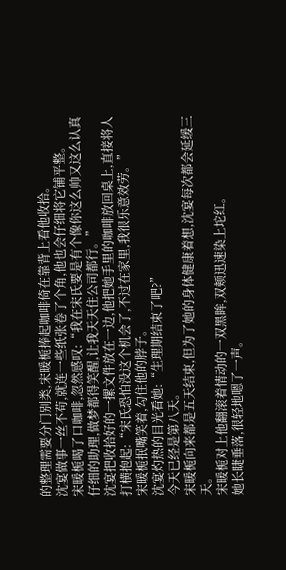的整理需要分门别类,宋暖栀捧起咖啡倚在靠背上看他收拾。
沈宴做事一丝不苟,就连一些纸张卷了个角,他也会仔细将它铺平整。
宋暖栀喝了口咖啡,忽然感叹:“我在宋氏要是有个像你这么帅又这么认真仔细的助理,做梦都得笑醒,让我天天住公司都行。”
沈宴把收拾好的一摞文件放在一边,他把她手里的咖啡放回桌上,直接将人打横抱起:“宋氏恐怕没这个机会了,不过在家里,我很乐意效劳。”
宋暖栀抿嘴笑着,勾住他的脖子。
沈宴灼热的目光看她:“生理期结束了吧?”
今天已经是第八天。
宋暖栀向来都是五天结束,但为了她的身体健康着想,沈宴每次都会延缓三天。
宋暖栀对上他翻滚着情动的一双黑眸,双颊迅速染上坨红。
她长睫垂落,很轻地嗯了一声。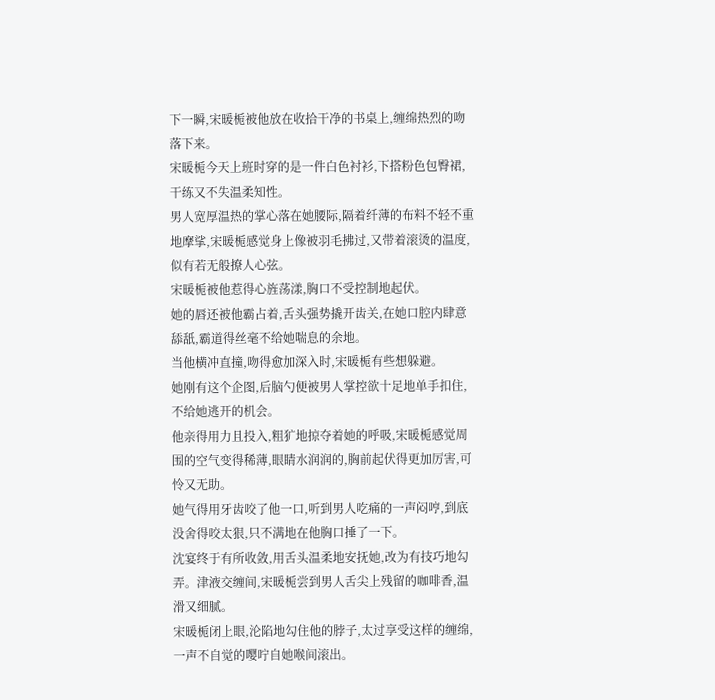下一瞬,宋暖栀被他放在收拾干净的书桌上,缠绵热烈的吻落下来。
宋暖栀今天上班时穿的是一件白色衬衫,下搭粉色包臀裙,干练又不失温柔知性。
男人宽厚温热的掌心落在她腰际,隔着纤薄的布料不轻不重地摩挲,宋暖栀感觉身上像被羽毛拂过,又带着滚烫的温度,似有若无般撩人心弦。
宋暖栀被他惹得心旌荡漾,胸口不受控制地起伏。
她的唇还被他霸占着,舌头强势撬开齿关,在她口腔内肆意舔舐,霸道得丝毫不给她喘息的余地。
当他横冲直撞,吻得愈加深入时,宋暖栀有些想躲避。
她刚有这个企图,后脑勺便被男人掌控欲十足地单手扣住,不给她逃开的机会。
他亲得用力且投入,粗犷地掠夺着她的呼吸,宋暖栀感觉周围的空气变得稀薄,眼睛水润润的,胸前起伏得更加厉害,可怜又无助。
她气得用牙齿咬了他一口,听到男人吃痛的一声闷哼,到底没舍得咬太狠,只不满地在他胸口捶了一下。
沈宴终于有所收敛,用舌头温柔地安抚她,改为有技巧地勾弄。津液交缠间,宋暖栀尝到男人舌尖上残留的咖啡香,温滑又细腻。
宋暖栀闭上眼,沦陷地勾住他的脖子,太过享受这样的缠绵,一声不自觉的嘤咛自她喉间滚出。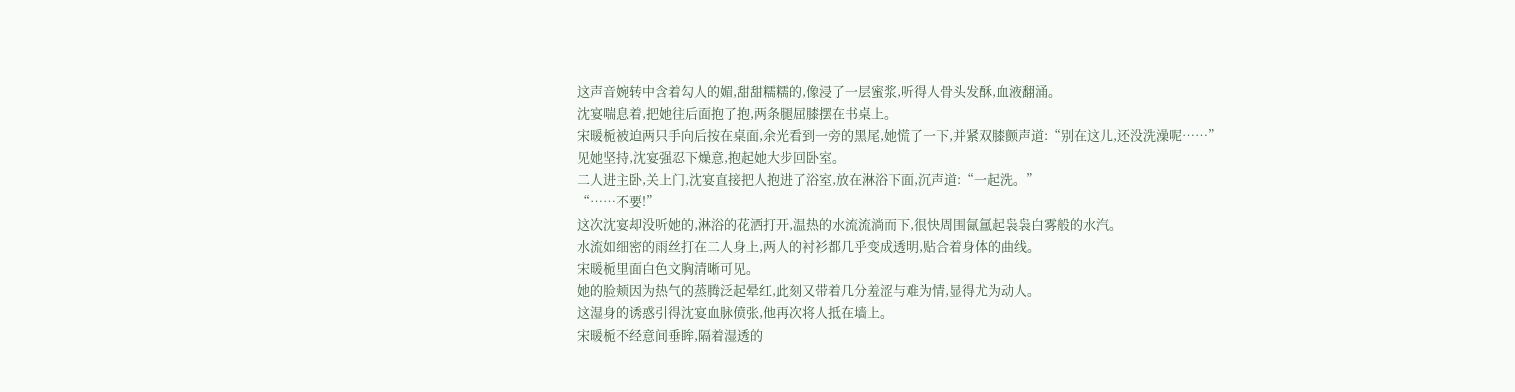这声音婉转中含着勾人的媚,甜甜糯糯的,像浸了一层蜜浆,听得人骨头发酥,血液翻涌。
沈宴喘息着,把她往后面抱了抱,两条腿屈膝摆在书桌上。
宋暖栀被迫两只手向后按在桌面,余光看到一旁的黑尾,她慌了一下,并紧双膝颤声道:“别在这儿,还没洗澡呢……”
见她坚持,沈宴强忍下燥意,抱起她大步回卧室。
二人进主卧,关上门,沈宴直接把人抱进了浴室,放在淋浴下面,沉声道:“一起洗。”
“……不要!”
这次沈宴却没听她的,淋浴的花洒打开,温热的水流流淌而下,很快周围氤氲起袅袅白雾般的水汽。
水流如细密的雨丝打在二人身上,两人的衬衫都几乎变成透明,贴合着身体的曲线。
宋暖栀里面白色文胸清晰可见。
她的脸颊因为热气的蒸腾泛起晕红,此刻又带着几分羞涩与难为情,显得尤为动人。
这湿身的诱惑引得沈宴血脉偾张,他再次将人抵在墙上。
宋暖栀不经意间垂眸,隔着湿透的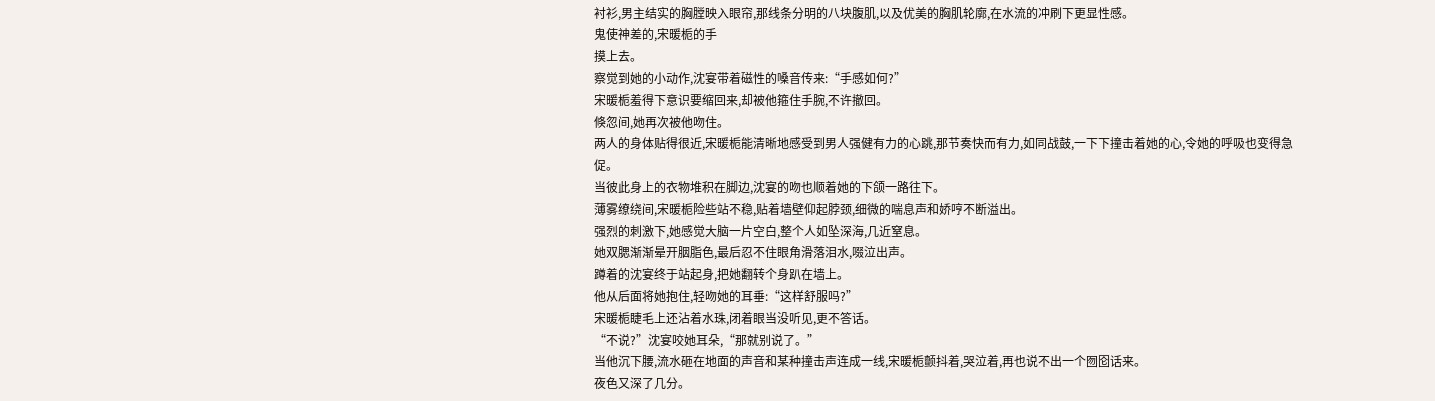衬衫,男主结实的胸膛映入眼帘,那线条分明的八块腹肌,以及优美的胸肌轮廓,在水流的冲刷下更显性感。
鬼使神差的,宋暖栀的手
摸上去。
察觉到她的小动作,沈宴带着磁性的嗓音传来:“手感如何?”
宋暖栀羞得下意识要缩回来,却被他箍住手腕,不许撤回。
倏忽间,她再次被他吻住。
两人的身体贴得很近,宋暖栀能清晰地感受到男人强健有力的心跳,那节奏快而有力,如同战鼓,一下下撞击着她的心,令她的呼吸也变得急促。
当彼此身上的衣物堆积在脚边,沈宴的吻也顺着她的下颌一路往下。
薄雾缭绕间,宋暖栀险些站不稳,贴着墙壁仰起脖颈,细微的喘息声和娇哼不断溢出。
强烈的刺激下,她感觉大脑一片空白,整个人如坠深海,几近窒息。
她双腮渐渐晕开胭脂色,最后忍不住眼角滑落泪水,啜泣出声。
蹲着的沈宴终于站起身,把她翻转个身趴在墙上。
他从后面将她抱住,轻吻她的耳垂:“这样舒服吗?”
宋暖栀睫毛上还沾着水珠,闭着眼当没听见,更不答话。
“不说?”沈宴咬她耳朵,“那就别说了。”
当他沉下腰,流水砸在地面的声音和某种撞击声连成一线,宋暖栀颤抖着,哭泣着,再也说不出一个囫囵话来。
夜色又深了几分。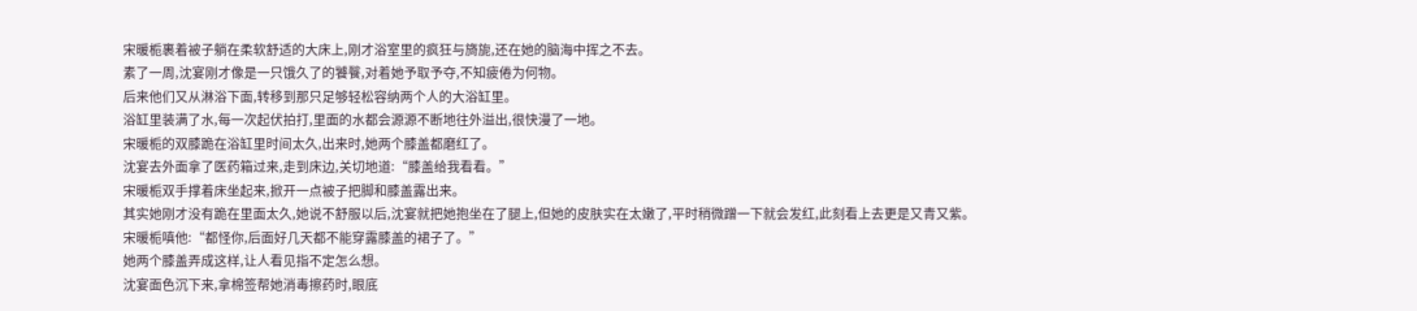宋暖栀裹着被子躺在柔软舒适的大床上,刚才浴室里的疯狂与旖旎,还在她的脑海中挥之不去。
素了一周,沈宴刚才像是一只饿久了的饕餮,对着她予取予夺,不知疲倦为何物。
后来他们又从淋浴下面,转移到那只足够轻松容纳两个人的大浴缸里。
浴缸里装满了水,每一次起伏拍打,里面的水都会源源不断地往外溢出,很快漫了一地。
宋暖栀的双膝跪在浴缸里时间太久,出来时,她两个膝盖都磨红了。
沈宴去外面拿了医药箱过来,走到床边,关切地道:“膝盖给我看看。”
宋暖栀双手撑着床坐起来,掀开一点被子把脚和膝盖露出来。
其实她刚才没有跪在里面太久,她说不舒服以后,沈宴就把她抱坐在了腿上,但她的皮肤实在太嫩了,平时稍微蹭一下就会发红,此刻看上去更是又青又紫。
宋暖栀嗔他:“都怪你,后面好几天都不能穿露膝盖的裙子了。”
她两个膝盖弄成这样,让人看见指不定怎么想。
沈宴面色沉下来,拿棉签帮她消毒擦药时,眼底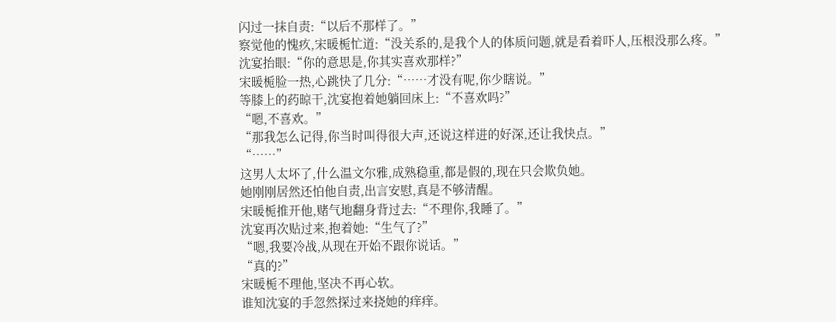闪过一抹自责:“以后不那样了。”
察觉他的愧疚,宋暖栀忙道:“没关系的,是我个人的体质问题,就是看着吓人,压根没那么疼。”
沈宴抬眼:“你的意思是,你其实喜欢那样?”
宋暖栀脸一热,心跳快了几分:“……才没有呢,你少瞎说。”
等膝上的药晾干,沈宴抱着她躺回床上:“不喜欢吗?”
“嗯,不喜欢。”
“那我怎么记得,你当时叫得很大声,还说这样进的好深,还让我快点。”
“……”
这男人太坏了,什么温文尔雅,成熟稳重,都是假的,现在只会欺负她。
她刚刚居然还怕他自责,出言安慰,真是不够清醒。
宋暖栀推开他,赌气地翻身背过去:“不理你,我睡了。”
沈宴再次贴过来,抱着她:“生气了?”
“嗯,我要冷战,从现在开始不跟你说话。”
“真的?”
宋暖栀不理他,坚决不再心软。
谁知沈宴的手忽然探过来挠她的痒痒。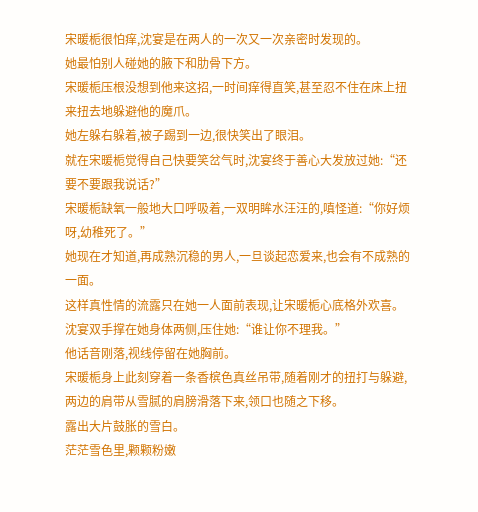宋暖栀很怕痒,沈宴是在两人的一次又一次亲密时发现的。
她最怕别人碰她的腋下和肋骨下方。
宋暖栀压根没想到他来这招,一时间痒得直笑,甚至忍不住在床上扭来扭去地躲避他的魔爪。
她左躲右躲着,被子踢到一边,很快笑出了眼泪。
就在宋暖栀觉得自己快要笑岔气时,沈宴终于善心大发放过她:“还要不要跟我说话?”
宋暖栀缺氧一般地大口呼吸着,一双明眸水汪汪的,嗔怪道:“你好烦呀,幼稚死了。”
她现在才知道,再成熟沉稳的男人,一旦谈起恋爱来,也会有不成熟的一面。
这样真性情的流露只在她一人面前表现,让宋暖栀心底格外欢喜。
沈宴双手撑在她身体两侧,压住她:“谁让你不理我。”
他话音刚落,视线停留在她胸前。
宋暖栀身上此刻穿着一条香槟色真丝吊带,随着刚才的扭打与躲避,两边的肩带从雪腻的肩膀滑落下来,领口也随之下移。
露出大片鼓胀的雪白。
茫茫雪色里,颗颗粉嫩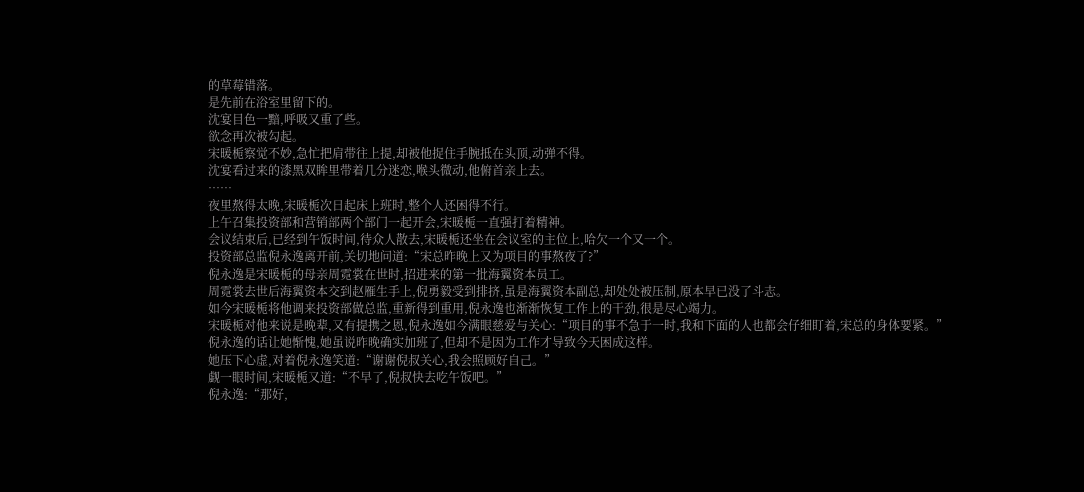的草莓错落。
是先前在浴室里留下的。
沈宴目色一黯,呼吸又重了些。
欲念再次被勾起。
宋暖栀察觉不妙,急忙把肩带往上提,却被他捉住手腕抵在头顶,动弹不得。
沈宴看过来的漆黑双眸里带着几分迷恋,喉头微动,他俯首亲上去。
……
夜里熬得太晚,宋暖栀次日起床上班时,整个人还困得不行。
上午召集投资部和营销部两个部门一起开会,宋暖栀一直强打着精神。
会议结束后,已经到午饭时间,待众人散去,宋暖栀还坐在会议室的主位上,哈欠一个又一个。
投资部总监倪永逸离开前,关切地问道:“宋总昨晚上又为项目的事熬夜了?”
倪永逸是宋暖栀的母亲周霓裳在世时,招进来的第一批海翼资本员工。
周霓裳去世后海翼资本交到赵雁生手上,倪勇毅受到排挤,虽是海翼资本副总,却处处被压制,原本早已没了斗志。
如今宋暖栀将他调来投资部做总监,重新得到重用,倪永逸也渐渐恢复工作上的干劲,很是尽心竭力。
宋暖栀对他来说是晚辈,又有提携之恩,倪永逸如今满眼慈爱与关心:“项目的事不急于一时,我和下面的人也都会仔细盯着,宋总的身体要紧。”
倪永逸的话让她惭愧,她虽说昨晚确实加班了,但却不是因为工作才导致今天困成这样。
她压下心虚,对着倪永逸笑道:“谢谢倪叔关心,我会照顾好自己。”
觑一眼时间,宋暖栀又道:“不早了,倪叔快去吃午饭吧。”
倪永逸:“那好,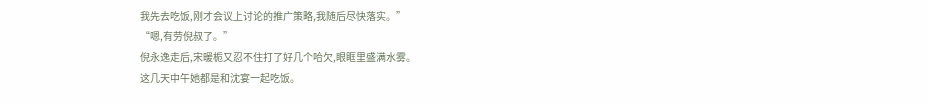我先去吃饭,刚才会议上讨论的推广策略,我随后尽快落实。”
“嗯,有劳倪叔了。”
倪永逸走后,宋暖栀又忍不住打了好几个哈欠,眼眶里盛满水雾。
这几天中午她都是和沈宴一起吃饭。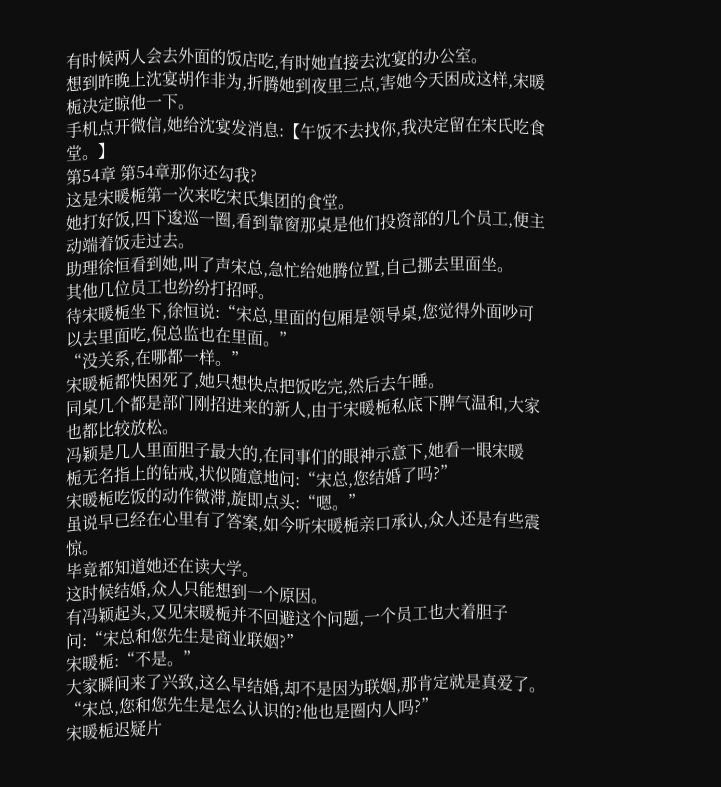有时候两人会去外面的饭店吃,有时她直接去沈宴的办公室。
想到昨晚上沈宴胡作非为,折腾她到夜里三点,害她今天困成这样,宋暖栀决定晾他一下。
手机点开微信,她给沈宴发消息:【午饭不去找你,我决定留在宋氏吃食堂。】
第54章 第54章那你还勾我?
这是宋暖栀第一次来吃宋氏集团的食堂。
她打好饭,四下逡巡一圈,看到靠窗那桌是他们投资部的几个员工,便主动端着饭走过去。
助理徐恒看到她,叫了声宋总,急忙给她腾位置,自己挪去里面坐。
其他几位员工也纷纷打招呼。
待宋暖栀坐下,徐恒说:“宋总,里面的包厢是领导桌,您觉得外面吵可以去里面吃,倪总监也在里面。”
“没关系,在哪都一样。”
宋暖栀都快困死了,她只想快点把饭吃完,然后去午睡。
同桌几个都是部门刚招进来的新人,由于宋暖栀私底下脾气温和,大家也都比较放松。
冯颖是几人里面胆子最大的,在同事们的眼神示意下,她看一眼宋暖
栀无名指上的钻戒,状似随意地问:“宋总,您结婚了吗?”
宋暖栀吃饭的动作微滞,旋即点头:“嗯。”
虽说早已经在心里有了答案,如今听宋暖栀亲口承认,众人还是有些震惊。
毕竟都知道她还在读大学。
这时候结婚,众人只能想到一个原因。
有冯颖起头,又见宋暖栀并不回避这个问题,一个员工也大着胆子问:“宋总和您先生是商业联姻?”
宋暖栀:“不是。”
大家瞬间来了兴致,这么早结婚,却不是因为联姻,那肯定就是真爱了。
“宋总,您和您先生是怎么认识的?他也是圈内人吗?”
宋暖栀迟疑片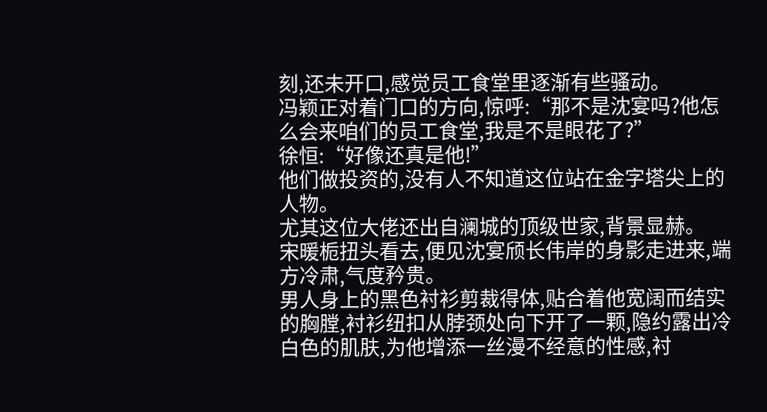刻,还未开口,感觉员工食堂里逐渐有些骚动。
冯颖正对着门口的方向,惊呼:“那不是沈宴吗?他怎么会来咱们的员工食堂,我是不是眼花了?”
徐恒:“好像还真是他!”
他们做投资的,没有人不知道这位站在金字塔尖上的人物。
尤其这位大佬还出自澜城的顶级世家,背景显赫。
宋暖栀扭头看去,便见沈宴颀长伟岸的身影走进来,端方冷肃,气度矜贵。
男人身上的黑色衬衫剪裁得体,贴合着他宽阔而结实的胸膛,衬衫纽扣从脖颈处向下开了一颗,隐约露出冷白色的肌肤,为他增添一丝漫不经意的性感,衬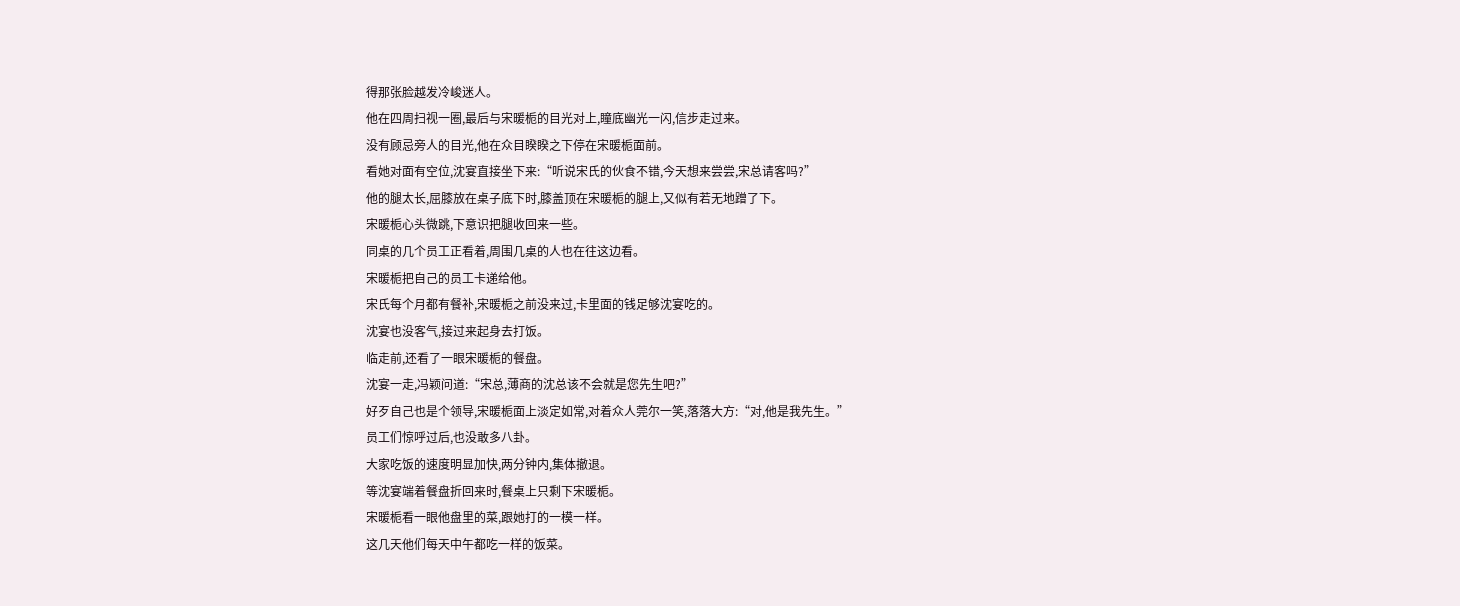得那张脸越发冷峻迷人。
他在四周扫视一圈,最后与宋暖栀的目光对上,瞳底幽光一闪,信步走过来。
没有顾忌旁人的目光,他在众目睽睽之下停在宋暖栀面前。
看她对面有空位,沈宴直接坐下来:“听说宋氏的伙食不错,今天想来尝尝,宋总请客吗?”
他的腿太长,屈膝放在桌子底下时,膝盖顶在宋暖栀的腿上,又似有若无地蹭了下。
宋暖栀心头微跳,下意识把腿收回来一些。
同桌的几个员工正看着,周围几桌的人也在往这边看。
宋暖栀把自己的员工卡递给他。
宋氏每个月都有餐补,宋暖栀之前没来过,卡里面的钱足够沈宴吃的。
沈宴也没客气,接过来起身去打饭。
临走前,还看了一眼宋暖栀的餐盘。
沈宴一走,冯颖问道:“宋总,薄商的沈总该不会就是您先生吧?”
好歹自己也是个领导,宋暖栀面上淡定如常,对着众人莞尔一笑,落落大方:“对,他是我先生。”
员工们惊呼过后,也没敢多八卦。
大家吃饭的速度明显加快,两分钟内,集体撤退。
等沈宴端着餐盘折回来时,餐桌上只剩下宋暖栀。
宋暖栀看一眼他盘里的菜,跟她打的一模一样。
这几天他们每天中午都吃一样的饭菜。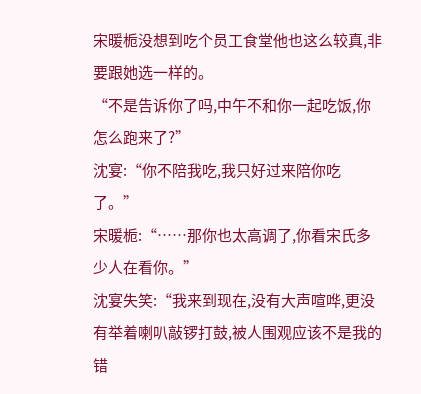宋暖栀没想到吃个员工食堂他也这么较真,非要跟她选一样的。
“不是告诉你了吗,中午不和你一起吃饭,你怎么跑来了?”
沈宴:“你不陪我吃,我只好过来陪你吃了。”
宋暖栀:“……那你也太高调了,你看宋氏多少人在看你。”
沈宴失笑:“我来到现在,没有大声喧哗,更没有举着喇叭敲锣打鼓,被人围观应该不是我的错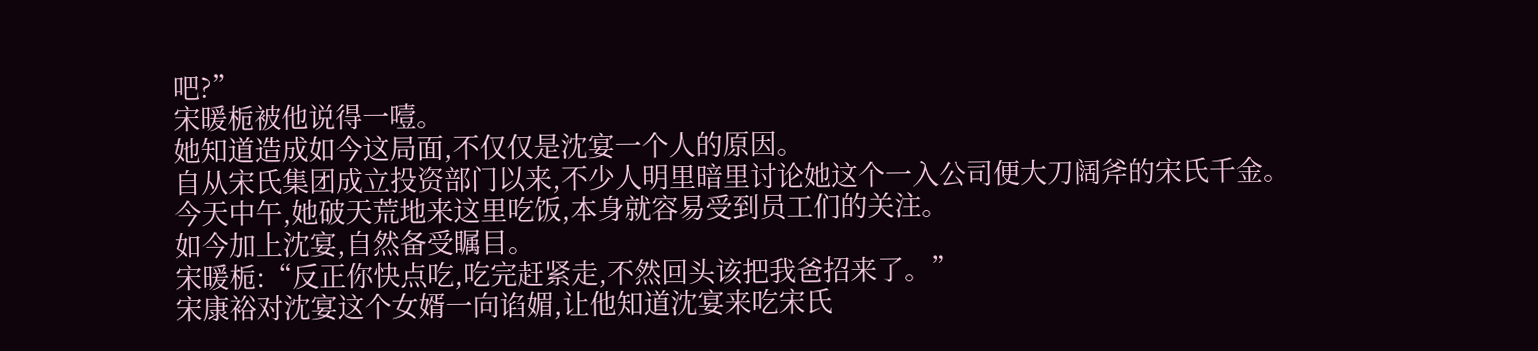吧?”
宋暖栀被他说得一噎。
她知道造成如今这局面,不仅仅是沈宴一个人的原因。
自从宋氏集团成立投资部门以来,不少人明里暗里讨论她这个一入公司便大刀阔斧的宋氏千金。
今天中午,她破天荒地来这里吃饭,本身就容易受到员工们的关注。
如今加上沈宴,自然备受瞩目。
宋暖栀:“反正你快点吃,吃完赶紧走,不然回头该把我爸招来了。”
宋康裕对沈宴这个女婿一向谄媚,让他知道沈宴来吃宋氏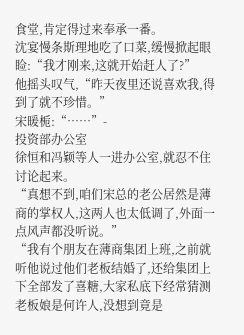食堂,肯定得过来奉承一番。
沈宴慢条斯理地吃了口菜,缓慢掀起眼睑:“我才刚来,这就开始赶人了?”
他摇头叹气,“昨天夜里还说喜欢我,得到了就不珍惜。”
宋暖栀:“……”-
投资部办公室
徐恒和冯颖等人一进办公室,就忍不住讨论起来。
“真想不到,咱们宋总的老公居然是薄商的掌权人,这两人也太低调了,外面一点风声都没听说。”
“我有个朋友在薄商集团上班,之前就听他说过他们老板结婚了,还给集团上下全部发了喜糖,大家私底下经常猜测老板娘是何许人,没想到竟是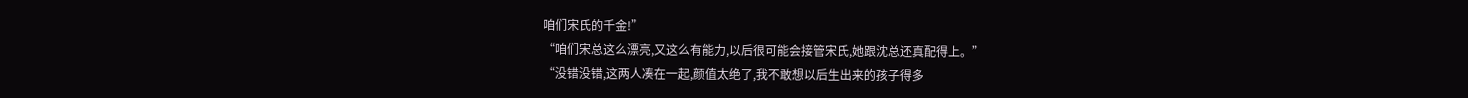咱们宋氏的千金!”
“咱们宋总这么漂亮,又这么有能力,以后很可能会接管宋氏,她跟沈总还真配得上。”
“没错没错,这两人凑在一起,颜值太绝了,我不敢想以后生出来的孩子得多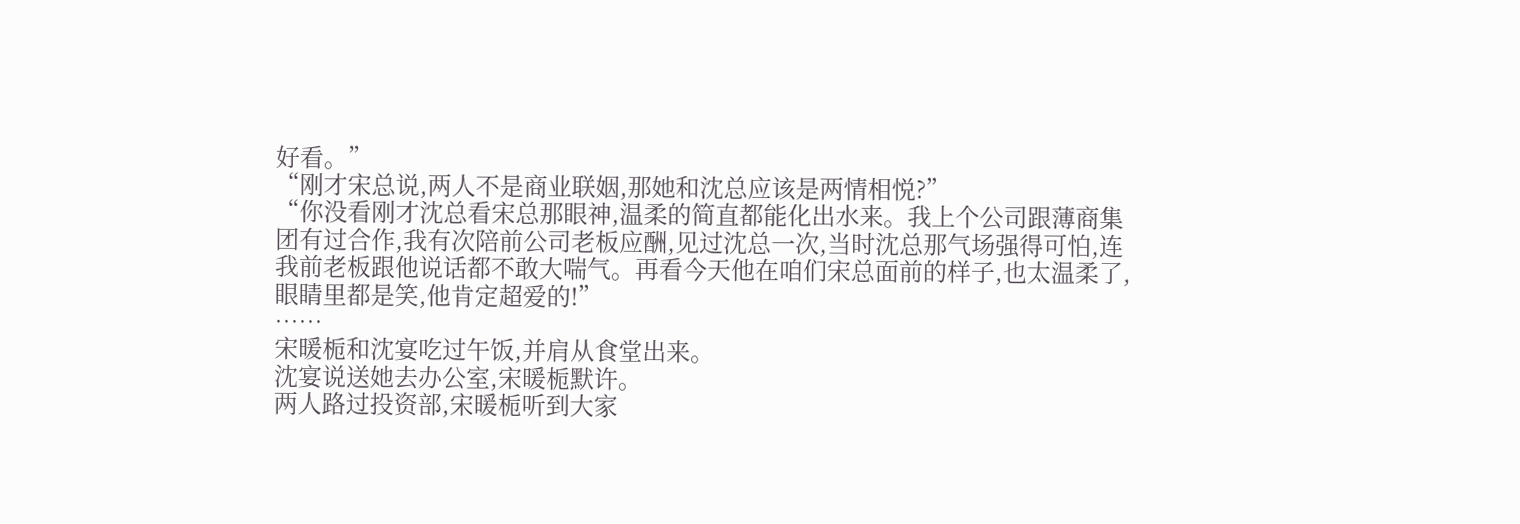好看。”
“刚才宋总说,两人不是商业联姻,那她和沈总应该是两情相悦?”
“你没看刚才沈总看宋总那眼神,温柔的简直都能化出水来。我上个公司跟薄商集团有过合作,我有次陪前公司老板应酬,见过沈总一次,当时沈总那气场强得可怕,连我前老板跟他说话都不敢大喘气。再看今天他在咱们宋总面前的样子,也太温柔了,眼睛里都是笑,他肯定超爱的!”
……
宋暖栀和沈宴吃过午饭,并肩从食堂出来。
沈宴说送她去办公室,宋暖栀默许。
两人路过投资部,宋暖栀听到大家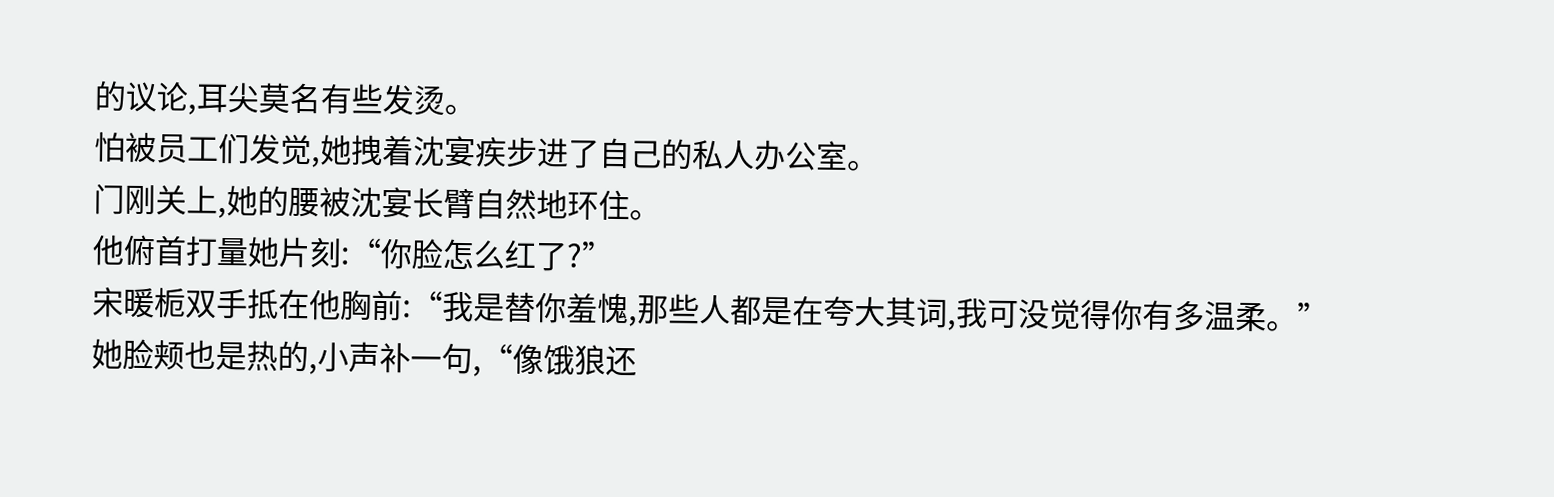的议论,耳尖莫名有些发烫。
怕被员工们发觉,她拽着沈宴疾步进了自己的私人办公室。
门刚关上,她的腰被沈宴长臂自然地环住。
他俯首打量她片刻:“你脸怎么红了?”
宋暖栀双手抵在他胸前:“我是替你羞愧,那些人都是在夸大其词,我可没觉得你有多温柔。”
她脸颊也是热的,小声补一句,“像饿狼还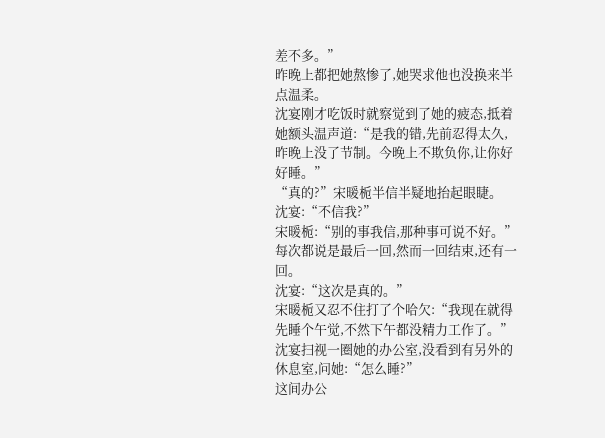差不多。”
昨晚上都把她熬惨了,她哭求他也没换来半点温柔。
沈宴刚才吃饭时就察觉到了她的疲态,抵着她额头温声道:“是我的错,先前忍得太久,昨晚上没了节制。今晚上不欺负你,让你好好睡。”
“真的?”宋暖栀半信半疑地抬起眼睫。
沈宴:“不信我?”
宋暖栀:“别的事我信,那种事可说不好。”
每次都说是最后一回,然而一回结束,还有一回。
沈宴:“这次是真的。”
宋暖栀又忍不住打了个哈欠:“我现在就得先睡个午觉,不然下午都没精力工作了。”
沈宴扫视一圈她的办公室,没看到有另外的休息室,问她:“怎么睡?”
这间办公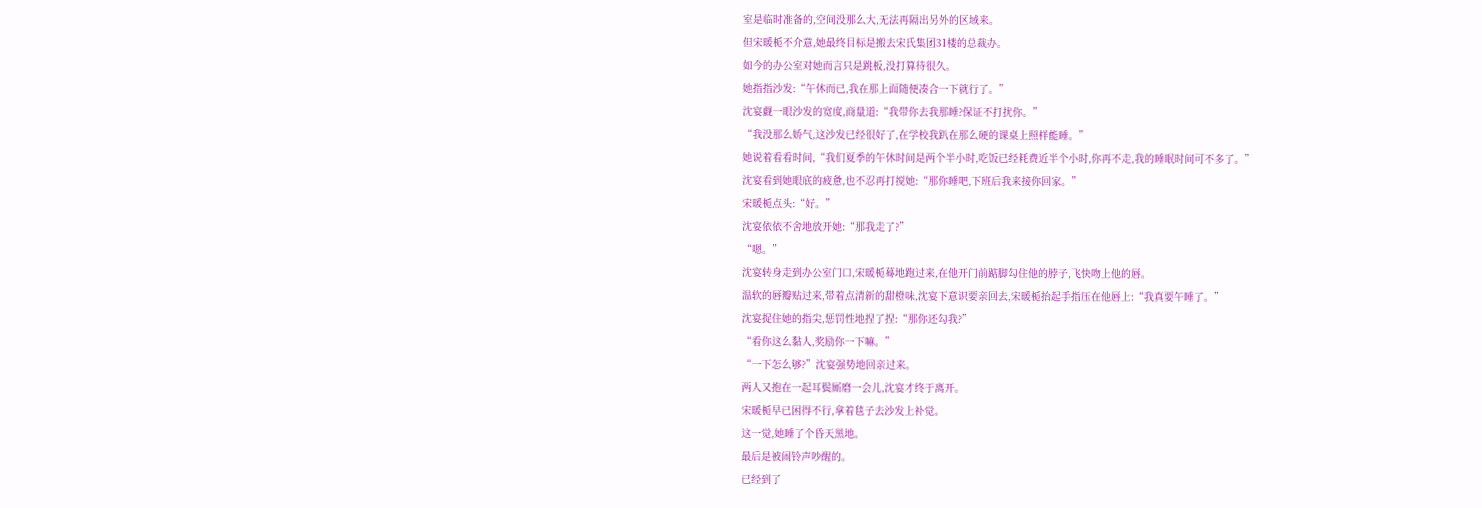室是临时准备的,空间没那么大,无法再隔出另外的区域来。
但宋暖栀不介意,她最终目标是搬去宋氏集团31楼的总裁办。
如今的办公室对她而言只是跳板,没打算待很久。
她指指沙发:“午休而已,我在那上面随便凑合一下就行了。”
沈宴觑一眼沙发的宽度,商量道:“我带你去我那睡?保证不打扰你。”
“我没那么娇气,这沙发已经很好了,在学校我趴在那么硬的课桌上照样能睡。”
她说着看看时间,“我们夏季的午休时间是两个半小时,吃饭已经耗费近半个小时,你再不走,我的睡眠时间可不多了。”
沈宴看到她眼底的疲惫,也不忍再打搅她:“那你睡吧,下班后我来接你回家。”
宋暖栀点头:“好。”
沈宴依依不舍地放开她:“那我走了?”
“嗯。”
沈宴转身走到办公室门口,宋暖栀蓦地跑过来,在他开门前踮脚勾住他的脖子,飞快吻上他的唇。
温软的唇瓣贴过来,带着点清新的甜橙味,沈宴下意识要亲回去,宋暖栀抬起手指压在他唇上:“我真要午睡了。”
沈宴捉住她的指尖,惩罚性地捏了捏:“那你还勾我?”
“看你这么黏人,奖励你一下嘛。”
“一下怎么够?”沈宴强势地回亲过来。
两人又抱在一起耳鬓厮磨一会儿,沈宴才终于离开。
宋暖栀早已困得不行,拿着毯子去沙发上补觉。
这一觉,她睡了个昏天黑地。
最后是被闹铃声吵醒的。
已经到了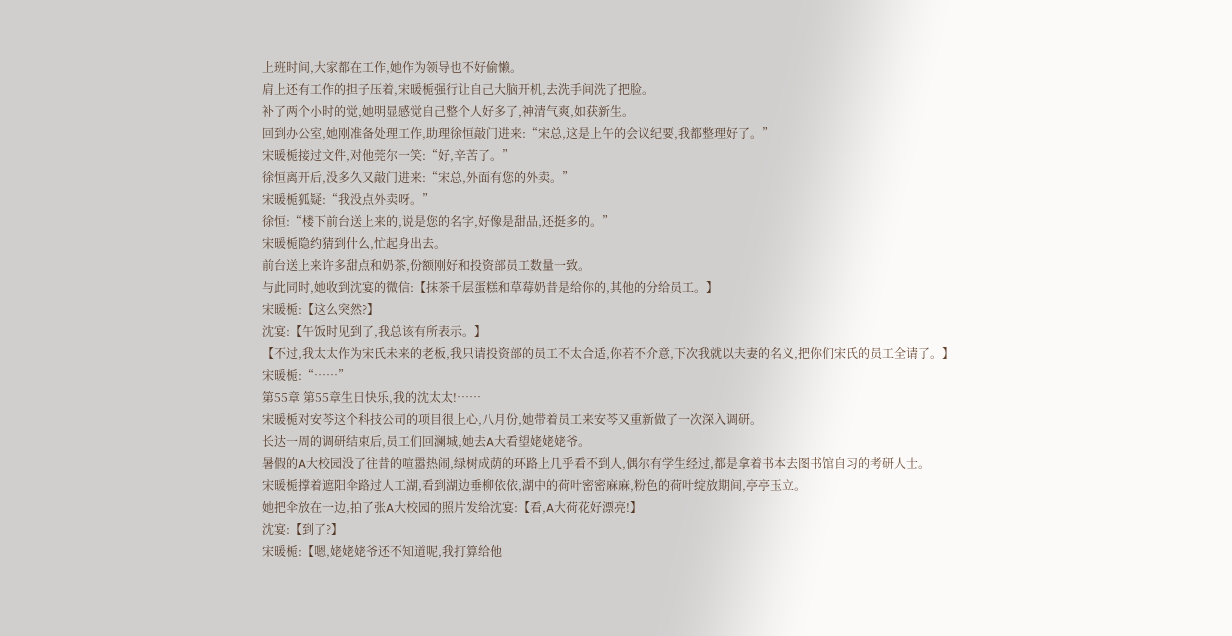上班时间,大家都在工作,她作为领导也不好偷懒。
肩上还有工作的担子压着,宋暖栀强行让自己大脑开机,去洗手间洗了把脸。
补了两个小时的觉,她明显感觉自己整个人好多了,神清气爽,如获新生。
回到办公室,她刚准备处理工作,助理徐恒敲门进来:“宋总,这是上午的会议纪要,我都整理好了。”
宋暖栀接过文件,对他莞尔一笑:“好,辛苦了。”
徐恒离开后,没多久又敲门进来:“宋总,外面有您的外卖。”
宋暖栀狐疑:“我没点外卖呀。”
徐恒:“楼下前台送上来的,说是您的名字,好像是甜品,还挺多的。”
宋暖栀隐约猜到什么,忙起身出去。
前台送上来许多甜点和奶茶,份额刚好和投资部员工数量一致。
与此同时,她收到沈宴的微信:【抹茶千层蛋糕和草莓奶昔是给你的,其他的分给员工。】
宋暖栀:【这么突然?】
沈宴:【午饭时见到了,我总该有所表示。】
【不过,我太太作为宋氏未来的老板,我只请投资部的员工不太合适,你若不介意,下次我就以夫妻的名义,把你们宋氏的员工全请了。】
宋暖栀:“……”
第55章 第55章生日快乐,我的沈太太!……
宋暖栀对安芩这个科技公司的项目很上心,八月份,她带着员工来安芩又重新做了一次深入调研。
长达一周的调研结束后,员工们回澜城,她去A大看望姥姥姥爷。
暑假的A大校园没了往昔的喧嚣热闹,绿树成荫的环路上几乎看不到人,偶尔有学生经过,都是拿着书本去图书馆自习的考研人士。
宋暖栀撑着遮阳伞路过人工湖,看到湖边垂柳依依,湖中的荷叶密密麻麻,粉色的荷叶绽放期间,亭亭玉立。
她把伞放在一边,拍了张A大校园的照片发给沈宴:【看,A大荷花好漂亮!】
沈宴:【到了?】
宋暖栀:【嗯,姥姥姥爷还不知道呢,我打算给他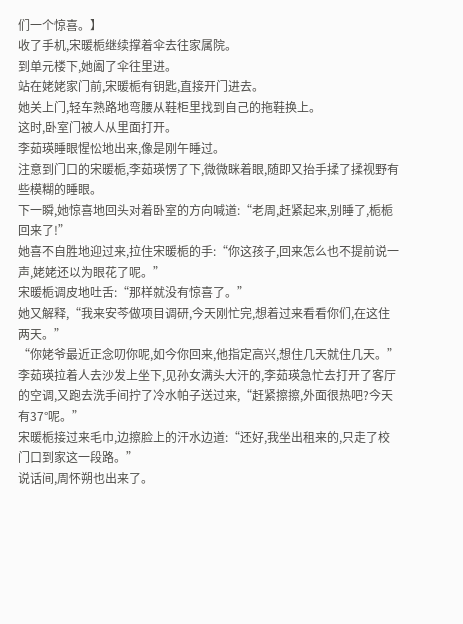们一个惊喜。】
收了手机,宋暖栀继续撑着伞去往家属院。
到单元楼下,她阖了伞往里进。
站在姥姥家门前,宋暖栀有钥匙,直接开门进去。
她关上门,轻车熟路地弯腰从鞋柜里找到自己的拖鞋换上。
这时,卧室门被人从里面打开。
李茹瑛睡眼惺忪地出来,像是刚午睡过。
注意到门口的宋暖栀,李茹瑛愣了下,微微眯着眼,随即又抬手揉了揉视野有些模糊的睡眼。
下一瞬,她惊喜地回头对着卧室的方向喊道:“老周,赶紧起来,别睡了,栀栀回来了!”
她喜不自胜地迎过来,拉住宋暖栀的手:“你这孩子,回来怎么也不提前说一声,姥姥还以为眼花了呢。”
宋暖栀调皮地吐舌:“那样就没有惊喜了。”
她又解释,“我来安芩做项目调研,今天刚忙完,想着过来看看你们,在这住两天。”
“你姥爷最近正念叨你呢,如今你回来,他指定高兴,想住几天就住几天。”
李茹瑛拉着人去沙发上坐下,见孙女满头大汗的,李茹瑛急忙去打开了客厅的空调,又跑去洗手间拧了冷水帕子送过来,“赶紧擦擦,外面很热吧?今天有37°呢。”
宋暖栀接过来毛巾,边擦脸上的汗水边道:“还好,我坐出租来的,只走了校门口到家这一段路。”
说话间,周怀朔也出来了。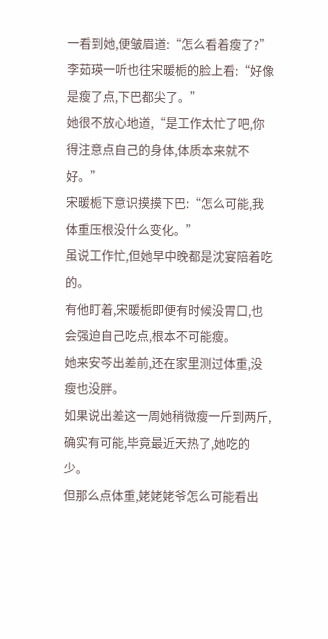一看到她,便皱眉道:“怎么看着瘦了?”
李茹瑛一听也往宋暖栀的脸上看:“好像是瘦了点,下巴都尖了。”
她很不放心地道,“是工作太忙了吧,你得注意点自己的身体,体质本来就不好。”
宋暖栀下意识摸摸下巴:“怎么可能,我体重压根没什么变化。”
虽说工作忙,但她早中晚都是沈宴陪着吃的。
有他盯着,宋暖栀即便有时候没胃口,也会强迫自己吃点,根本不可能瘦。
她来安芩出差前,还在家里测过体重,没瘦也没胖。
如果说出差这一周她稍微瘦一斤到两斤,确实有可能,毕竟最近天热了,她吃的少。
但那么点体重,姥姥姥爷怎么可能看出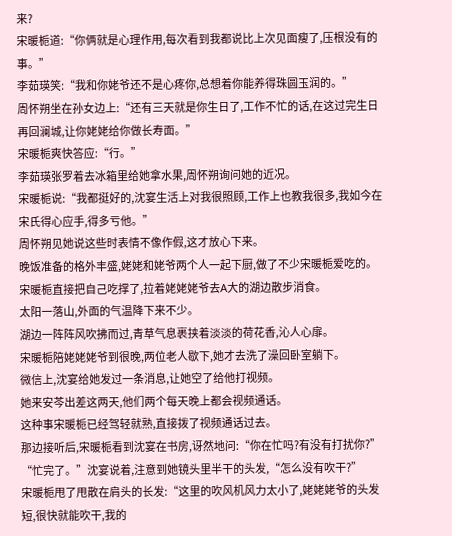来?
宋暖栀道:“你俩就是心理作用,每次看到我都说比上次见面瘦了,压根没有的事。”
李茹瑛笑:“我和你姥爷还不是心疼你,总想着你能养得珠圆玉润的。”
周怀朔坐在孙女边上:“还有三天就是你生日了,工作不忙的话,在这过完生日再回澜城,让你姥姥给你做长寿面。”
宋暖栀爽快答应:“行。”
李茹瑛张罗着去冰箱里给她拿水果,周怀朔询问她的近况。
宋暖栀说:“我都挺好的,沈宴生活上对我很照顾,工作上也教我很多,我如今在宋氏得心应手,得多亏他。”
周怀朔见她说这些时表情不像作假,这才放心下来。
晚饭准备的格外丰盛,姥姥和姥爷两个人一起下厨,做了不少宋暖栀爱吃的。
宋暖栀直接把自己吃撑了,拉着姥姥姥爷去A大的湖边散步消食。
太阳一落山,外面的气温降下来不少。
湖边一阵阵风吹拂而过,青草气息裹挟着淡淡的荷花香,沁人心扉。
宋暖栀陪姥姥姥爷到很晚,两位老人歇下,她才去洗了澡回卧室躺下。
微信上,沈宴给她发过一条消息,让她空了给他打视频。
她来安芩出差这两天,他们两个每天晚上都会视频通话。
这种事宋暖栀已经驾轻就熟,直接拨了视频通话过去。
那边接听后,宋暖栀看到沈宴在书房,讶然地问:“你在忙吗?有没有打扰你?”
“忙完了。”沈宴说着,注意到她镜头里半干的头发,“怎么没有吹干?”
宋暖栀甩了甩散在肩头的长发:“这里的吹风机风力太小了,姥姥姥爷的头发短,很快就能吹干,我的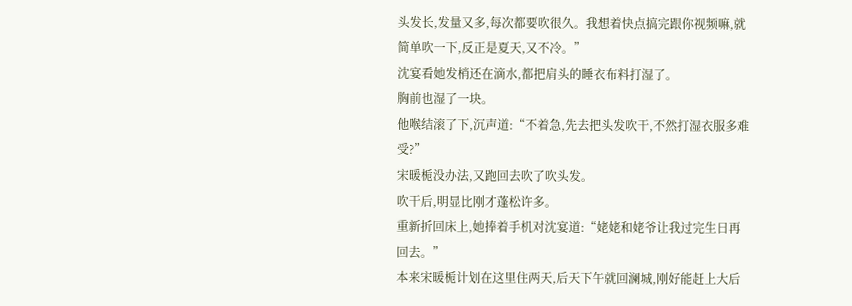头发长,发量又多,每次都要吹很久。我想着快点搞完跟你视频嘛,就简单吹一下,反正是夏天,又不冷。”
沈宴看她发梢还在滴水,都把肩头的睡衣布料打湿了。
胸前也湿了一块。
他喉结滚了下,沉声道:“不着急,先去把头发吹干,不然打湿衣服多难受?”
宋暖栀没办法,又跑回去吹了吹头发。
吹干后,明显比刚才蓬松许多。
重新折回床上,她捧着手机对沈宴道:“姥姥和姥爷让我过完生日再回去。”
本来宋暖栀计划在这里住两天,后天下午就回澜城,刚好能赶上大后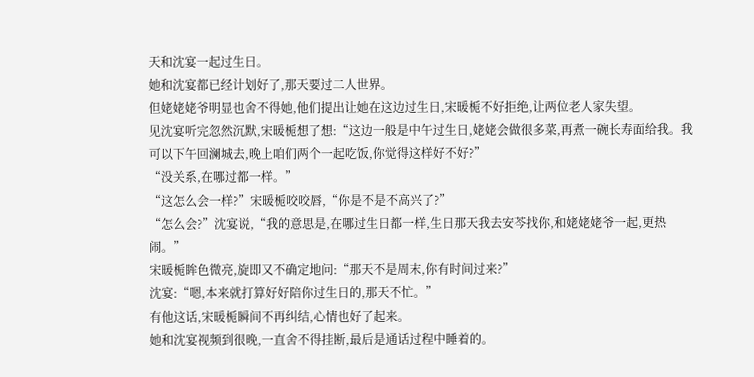天和沈宴一起过生日。
她和沈宴都已经计划好了,那天要过二人世界。
但姥姥姥爷明显也舍不得她,他们提出让她在这边过生日,宋暖栀不好拒绝,让两位老人家失望。
见沈宴听完忽然沉默,宋暖栀想了想:“这边一般是中午过生日,姥姥会做很多菜,再煮一碗长寿面给我。我可以下午回澜城去,晚上咱们两个一起吃饭,你觉得这样好不好?”
“没关系,在哪过都一样。”
“这怎么会一样?”宋暖栀咬咬唇,“你是不是不高兴了?”
“怎么会?”沈宴说,“我的意思是,在哪过生日都一样,生日那天我去安芩找你,和姥姥姥爷一起,更热闹。”
宋暖栀眸色微亮,旋即又不确定地问:“那天不是周末,你有时间过来?”
沈宴:“嗯,本来就打算好好陪你过生日的,那天不忙。”
有他这话,宋暖栀瞬间不再纠结,心情也好了起来。
她和沈宴视频到很晚,一直舍不得挂断,最后是通话过程中睡着的。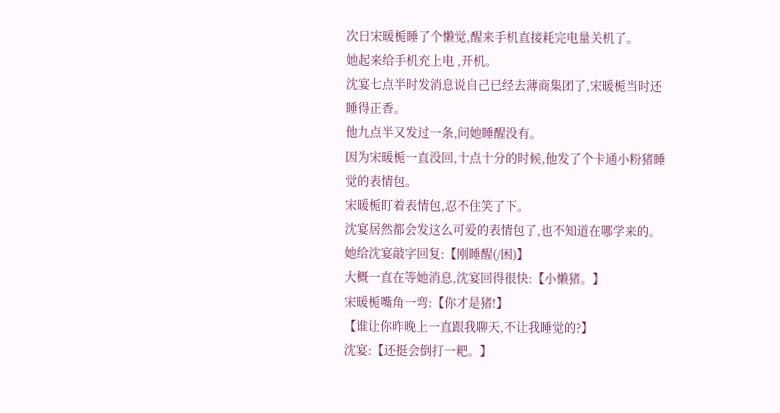次日宋暖栀睡了个懒觉,醒来手机直接耗完电量关机了。
她起来给手机充上电 ,开机。
沈宴七点半时发消息说自己已经去薄商集团了,宋暖栀当时还睡得正香。
他九点半又发过一条,问她睡醒没有。
因为宋暖栀一直没回,十点十分的时候,他发了个卡通小粉猪睡觉的表情包。
宋暖栀盯着表情包,忍不住笑了下。
沈宴居然都会发这么可爱的表情包了,也不知道在哪学来的。
她给沈宴敲字回复:【刚睡醒(/困)】
大概一直在等她消息,沈宴回得很快:【小懒猪。】
宋暖栀嘴角一弯:【你才是猪!】
【谁让你昨晚上一直跟我聊天,不让我睡觉的?】
沈宴:【还挺会倒打一耙。】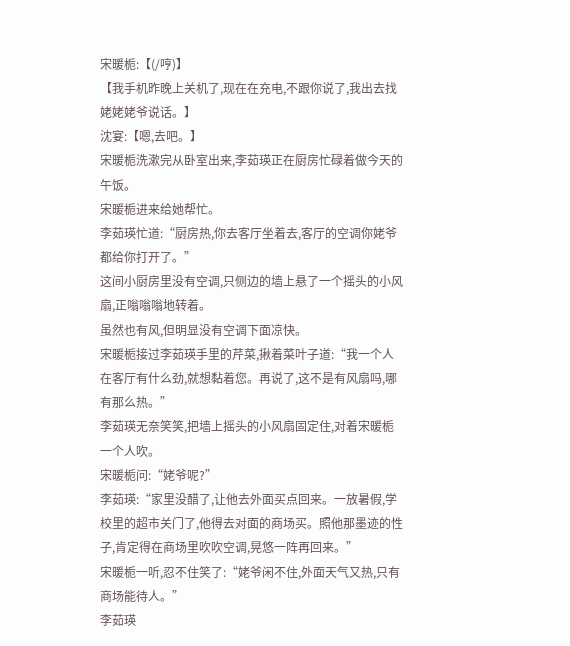宋暖栀:【(/哼)】
【我手机昨晚上关机了,现在在充电,不跟你说了,我出去找姥姥姥爷说话。】
沈宴:【嗯,去吧。】
宋暖栀洗漱完从卧室出来,李茹瑛正在厨房忙碌着做今天的午饭。
宋暖栀进来给她帮忙。
李茹瑛忙道:“厨房热,你去客厅坐着去,客厅的空调你姥爷都给你打开了。”
这间小厨房里没有空调,只侧边的墙上悬了一个摇头的小风扇,正嗡嗡嗡地转着。
虽然也有风,但明显没有空调下面凉快。
宋暖栀接过李茹瑛手里的芹菜,揪着菜叶子道:“我一个人在客厅有什么劲,就想黏着您。再说了,这不是有风扇吗,哪有那么热。”
李茹瑛无奈笑笑,把墙上摇头的小风扇固定住,对着宋暖栀一个人吹。
宋暖栀问:“姥爷呢?”
李茹瑛:“家里没醋了,让他去外面买点回来。一放暑假,学校里的超市关门了,他得去对面的商场买。照他那墨迹的性子,肯定得在商场里吹吹空调,晃悠一阵再回来。”
宋暖栀一听,忍不住笑了:“姥爷闲不住,外面天气又热,只有商场能待人。”
李茹瑛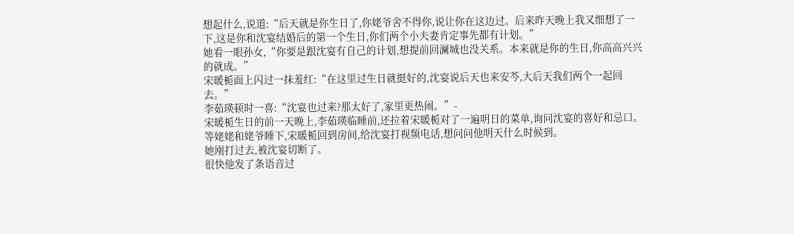想起什么,说道:“后天就是你生日了,你姥爷舍不得你,说让你在这边过。后来昨天晚上我又细想了一下,这是你和沈宴结婚后的第一个生日,你们两个小夫妻肯定事先都有计划。”
她看一眼孙女,“你要是跟沈宴有自己的计划,想提前回澜城也没关系。本来就是你的生日,你高高兴兴的就成。”
宋暖栀面上闪过一抹羞红:“在这里过生日就挺好的,沈宴说后天也来安芩,大后天我们两个一起回去。”
李茹瑛顿时一喜:“沈宴也过来?那太好了,家里更热闹。”-
宋暖栀生日的前一天晚上,李茹瑛临睡前,还拉着宋暖栀对了一遍明日的菜单,询问沈宴的喜好和忌口。
等姥姥和姥爷睡下,宋暖栀回到房间,给沈宴打视频电话,想问问他明天什么时候到。
她刚打过去,被沈宴切断了。
很快他发了条语音过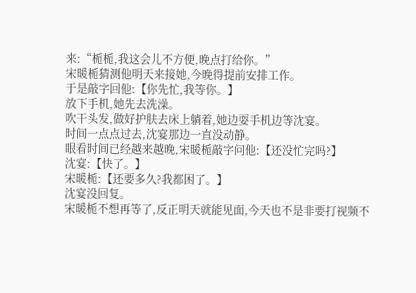来:“栀栀,我这会儿不方便,晚点打给你。”
宋暖栀猜测他明天来接她,今晚得提前安排工作。
于是敲字回他:【你先忙,我等你。】
放下手机,她先去洗澡。
吹干头发,做好护肤去床上躺着,她边耍手机边等沈宴。
时间一点点过去,沈宴那边一直没动静。
眼看时间已经越来越晚,宋暖栀敲字问他:【还没忙完吗?】
沈宴:【快了。】
宋暖栀:【还要多久?我都困了。】
沈宴没回复。
宋暖栀不想再等了,反正明天就能见面,今天也不是非要打视频不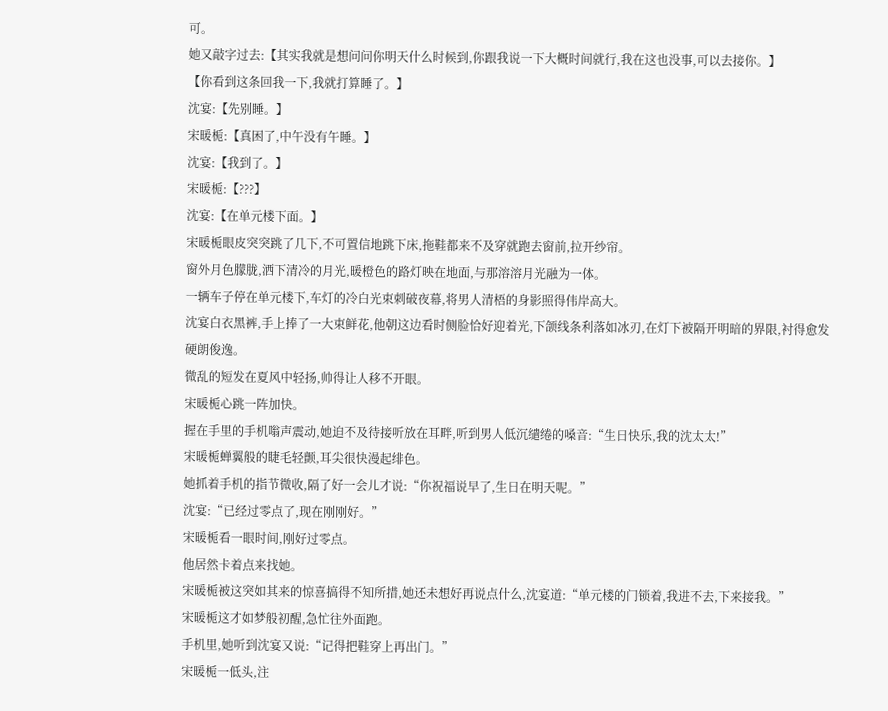可。
她又敲字过去:【其实我就是想问问你明天什么时候到,你跟我说一下大概时间就行,我在这也没事,可以去接你。】
【你看到这条回我一下,我就打算睡了。】
沈宴:【先别睡。】
宋暖栀:【真困了,中午没有午睡。】
沈宴:【我到了。】
宋暖栀:【???】
沈宴:【在单元楼下面。】
宋暖栀眼皮突突跳了几下,不可置信地跳下床,拖鞋都来不及穿就跑去窗前,拉开纱帘。
窗外月色朦胧,洒下清冷的月光,暖橙色的路灯映在地面,与那溶溶月光融为一体。
一辆车子停在单元楼下,车灯的冷白光束刺破夜幕,将男人清梧的身影照得伟岸高大。
沈宴白衣黑裤,手上捧了一大束鲜花,他朝这边看时侧脸恰好迎着光,下颌线条利落如冰刃,在灯下被隔开明暗的界限,衬得愈发硬朗俊逸。
微乱的短发在夏风中轻扬,帅得让人移不开眼。
宋暖栀心跳一阵加快。
握在手里的手机嗡声震动,她迫不及待接听放在耳畔,听到男人低沉缱绻的嗓音:“生日快乐,我的沈太太!”
宋暖栀蝉翼般的睫毛轻颤,耳尖很快漫起绯色。
她抓着手机的指节微收,隔了好一会儿才说:“你祝福说早了,生日在明天呢。”
沈宴:“已经过零点了,现在刚刚好。”
宋暖栀看一眼时间,刚好过零点。
他居然卡着点来找她。
宋暖栀被这突如其来的惊喜搞得不知所措,她还未想好再说点什么,沈宴道:“单元楼的门锁着,我进不去,下来接我。”
宋暖栀这才如梦般初醒,急忙往外面跑。
手机里,她听到沈宴又说:“记得把鞋穿上再出门。”
宋暖栀一低头,注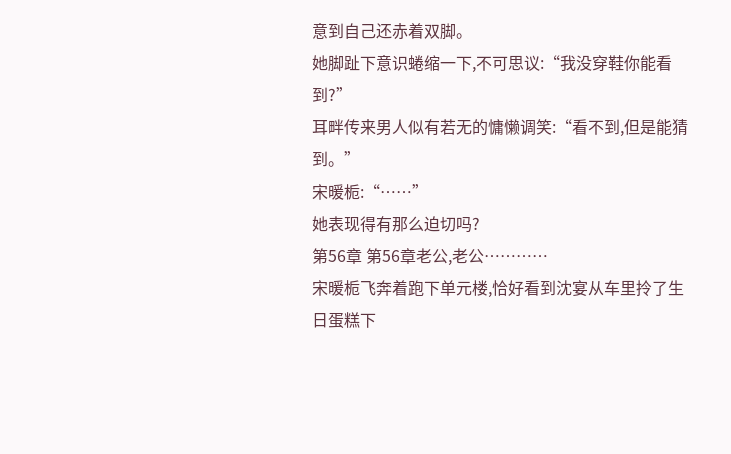意到自己还赤着双脚。
她脚趾下意识蜷缩一下,不可思议:“我没穿鞋你能看到?”
耳畔传来男人似有若无的慵懒调笑:“看不到,但是能猜到。”
宋暖栀:“……”
她表现得有那么迫切吗?
第56章 第56章老公,老公…………
宋暖栀飞奔着跑下单元楼,恰好看到沈宴从车里拎了生日蛋糕下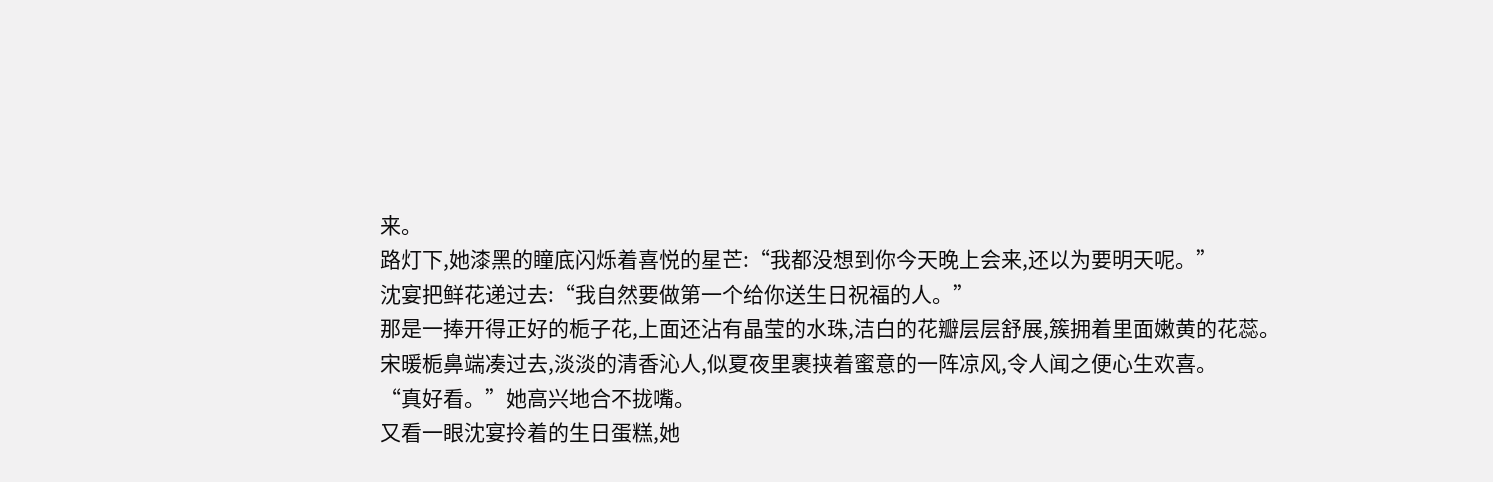来。
路灯下,她漆黑的瞳底闪烁着喜悦的星芒:“我都没想到你今天晚上会来,还以为要明天呢。”
沈宴把鲜花递过去:“我自然要做第一个给你送生日祝福的人。”
那是一捧开得正好的栀子花,上面还沾有晶莹的水珠,洁白的花瓣层层舒展,簇拥着里面嫩黄的花蕊。
宋暖栀鼻端凑过去,淡淡的清香沁人,似夏夜里裹挟着蜜意的一阵凉风,令人闻之便心生欢喜。
“真好看。”她高兴地合不拢嘴。
又看一眼沈宴拎着的生日蛋糕,她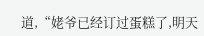道,“姥爷已经订过蛋糕了,明天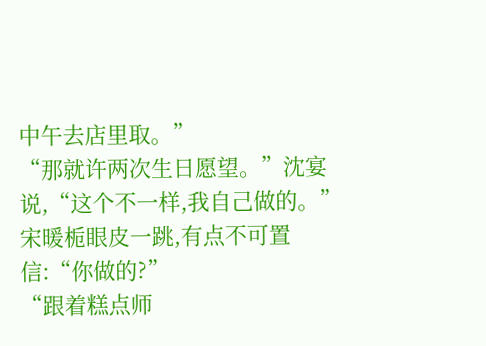中午去店里取。”
“那就许两次生日愿望。”沈宴说,“这个不一样,我自己做的。”
宋暖栀眼皮一跳,有点不可置信:“你做的?”
“跟着糕点师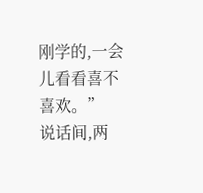刚学的,一会儿看看喜不喜欢。”
说话间,两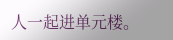人一起进单元楼。